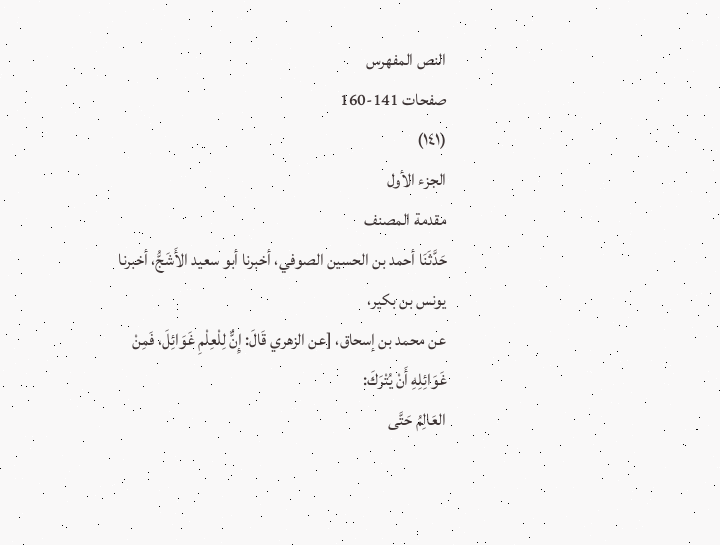النص المفهرس
صفحات 141-160
(١٤١)
الجزء الأول
مقدمة المصنف
حَدَّثَنَا أحمد بن الحسين الصوفي، أخبرنا أبو سعيد الأَشَجُّ، أخبرنا يونس بن بكير،
عن محمد بن إسحاق، [عن الزهري قَالَ: إِنٌّ لِلْعِلْمِ غَوَائِلَ، فَمِنْ غَوَائِلِهِ أَنْ يُتْرَكَ:
العَالِمُ حَتَّى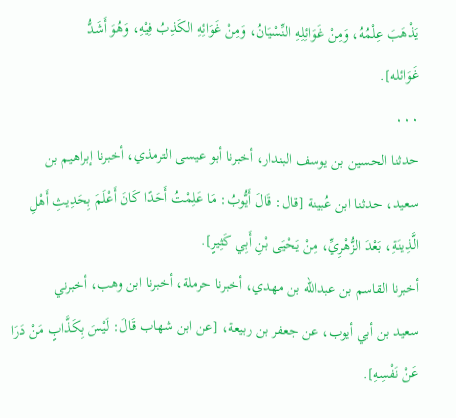يَذْهَبَ عِلْمُهُ، وَمِنْ غَوَائِلِهِ النِّسْيَانُ، وَمِنْ غَوَائِهِ الكَذِبُ فِيْهِ، وَهُوَ أَشَدُّ
غَوَائله].
٠٠٠
حدثنا الحسين بن يوسف البندار، أخبرنا أبو عيسى الترمذي، أخبرنا إبراهيم بن
سعيد، حدثنا ابن عُبينة [قال: قَالَ أَيُّوبُ: مَا عَلِمْتُ أَحَدًا كَانَ أَعْلَمَ بِحَدِيثِ أَهْلِ
الَّذِينَةِ، بَعْدَ الزُّهْرِيِّ، مِنْ يَحْيَى بْنِ أَبِي كَثِيرٍ].
أخبرنا القاسم بن عبدالله بن مهدي، أخبرنا حرملة، أخبرنا ابن وهب، أخبرني
سعيد بن أبي أيوب، عن جعفر بن ربيعة، [عن ابن شهاب قَالَ: لَيْسَ بِكَذَّابٍ مَنْ دَرَا
عَنْ نَفْسِهِ].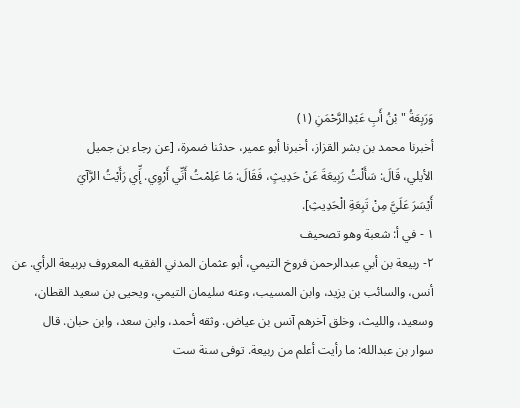وَرَبِعَةُ "بْنُ أَبِ عَبْدِالرَّحْمَنِ (١)
أخبرنا محمد بن بشر القزاز، أخبرنا أبو عمير، حدثنا ضمرة، [عن رجاء بن جميل
الأيلي، قَالَ: سَأَلْتُ رَبِيعَةَ عَنْ حَدِيثٍ، فَقَالَ: مَا عَلِمْتُ أَنِّي أَرْوِي. إِّي رَأَيْتُ الرَّآيَ
أَيْسَرَ عَلَيَّ مِنْ تَبِعَةِ الْحَدِيثِ].
١ - في أ: شعبة وهو تصحيف
٢- ربيعة بن أبي عبدالرحمن فروخ التيمي، أبو عثمان المدني الفقيه المعروف بربيعة الرأي. عن
أنس، والسائب بن يزيد، وابن المسيب، وعنه سليمان التيمي، ويحيى بن سعيد القطان،
وسعيد، والليث، وخلق آخرهم آنس بن عياض. وثقه أحمد، وابن سعد، وابن حبان. قال
سوار بن عبدالله: ما رأيت أعلم من ربيعة. توفى سنة ست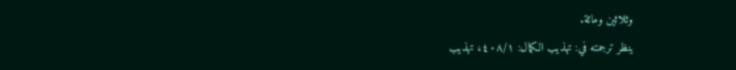وثلاثين ومائة.
ينظر ترجمته في: تهذيب الكمال: ٤٠٨/١، تهذيب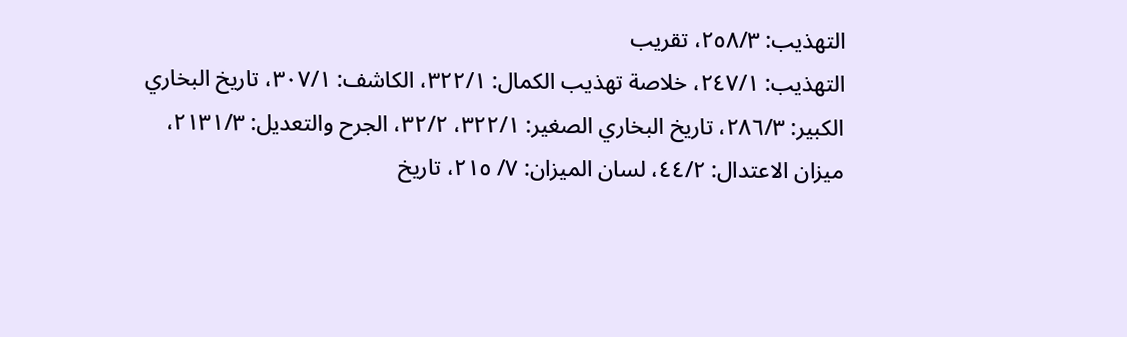التهذيب: ٢٥٨/٣، تقريب
التهذيب: ٢٤٧/١، خلاصة تهذيب الكمال: ٣٢٢/١، الكاشف: ٣٠٧/١، تاريخ البخاري
الكبير: ٢٨٦/٣، تاريخ البخاري الصغير: ٣٢٢/١، ٣٢/٢، الجرح والتعديل: ٢١٣١/٣،
ميزان الاعتدال: ٤٤/٢، لسان الميزان: ٧/ ٢١٥، تاريخ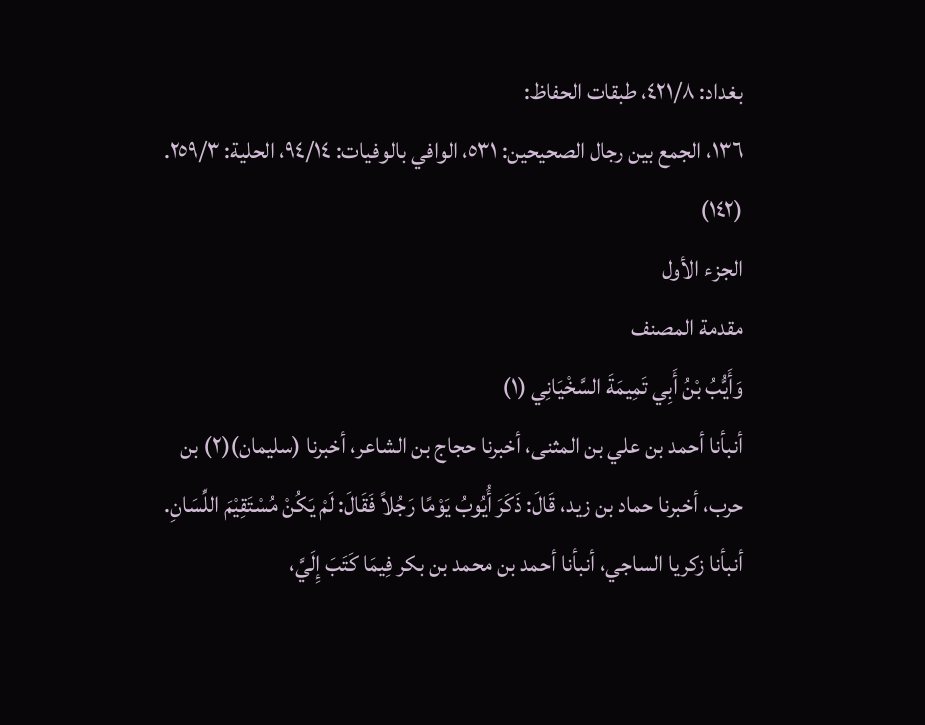بغداد: ٤٢١/٨، طبقات الحفاظ:
١٣٦، الجمع بين رجال الصحيحين: ٥٣١، الوافي بالوفيات: ٩٤/١٤، الحلية: ٢٥٩/٣.
(١٤٢)
الجزء الأول
مقدمة المصنف
وَأَيُّبُ بْنُ أَبِي تَمِيمَةَ السَّخْيَانِي (١)
أنبأنا أحمد بن علي بن المثنى، أخبرنا حجاج بن الشاعر، أخبرنا (سليمان)(٢) بن
حرب، أخبرنا حماد بن زيد، قَالَ: ذَكَرَ أُيُوبُ يَوْمًا رَجُلاً فَقَالَ: لَمْ يَكُنْ مُسْتَقِيْمَ اللِّسَانِ.
أنبأنا زكريا الساجي، أنبأنا أحمد بن محمد بن بكر فِيمَا كَتَبَ إِلَيَّ،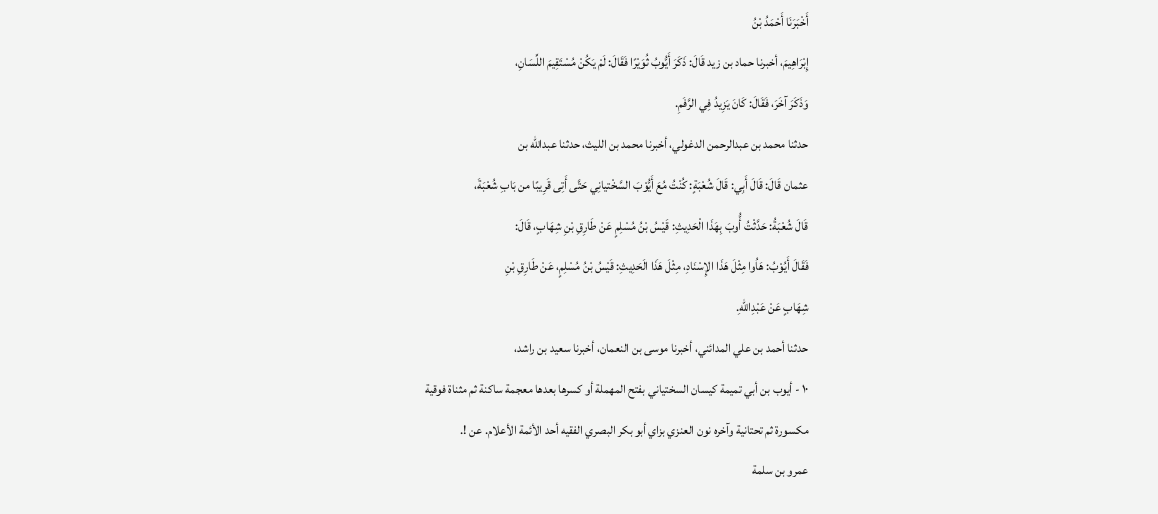أَخْبَرَنَا أَحْمَدُ بْنُ
إِبْرَاهِيمَ، أخبرنا حماد بن زيد قَالَ: ذَكَرَ أَيُّوبُ ثُوَيْرًا فَقَالَ: لَمْ يَكُنْ مُسْتَقِيمَ اللِّسَانِ،
وَذَكَرَ آخَرَ، فَقَالَ: كَانَ يَزِيدُ فِي الرَّفَمِ.
حدثنا محمد بن عبدالرحمن الدغولي، أخبرنا محمد بن الليث، حدثنا عبدالله بن
عثمان قَالَ: قَالَ أَبِي: قَالَ شُعْبَةٍ: كُنْتُ مُعَ أَيُّوْبَ السَّخْتيانِي حَتَّى أَتِى قَرِيبًا من بَابِ شُعْبَةَ،
قَالَ شُعْبَةُ: حَدَّثْتُ أُّوبَ بِهَذَا الْحَدِيثِ: قَيْسُ بْنُ مُسْلِمٍ عَنْ طَارِقِ بْنِ شِهَابٍ، قَالَ:
فَقَالَ أَيُوْبُ: هَاُوا مِثْلَ هَذَا الإِسْنَادِ، مِثْلَ هَذَا الَحَدِيثِ: قَيْسُ بْنُ مُسْلِمٍ، عَنْ طَارِقِ بْنِ
شِهَابٍ عَنْ عَبْدِاللهِ.
حدثنا أحمد بن علي المدائني، أخبرنا موسى بن النعمان، أخبرنا سعيد بن راشد،
١٠ - أيوب بن أبي تميمة كيسان السختياني بفتح المهملة أو كسرها بعدها معجمة ساكنة ثم مثناة فوقية
مكسورة ثم تحتانية وآخره نون العنزي بزاي أبو بكر البصري الفقيه أحد الأئمة الأعلام. عن !.
عمرو بن سلمة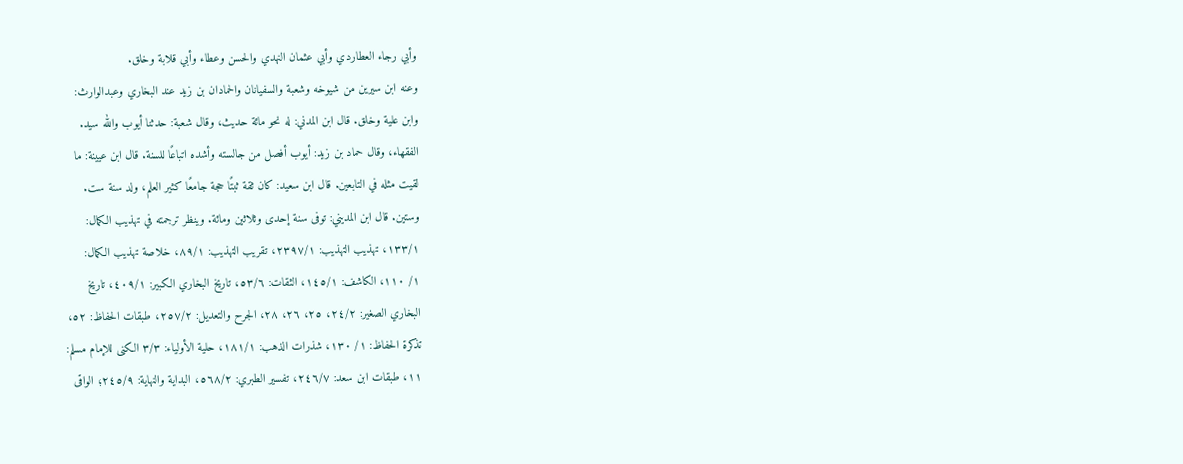وأبي رجاء العطاردي وأبي عثمان النهدي والحسن وعطاء وأبي قلابة وخلق.
وعنه ابن سيرين من شيوخه وشعبة والسفيانان والحمادان بن زيد عند البخاري وعبدالوارث:
وابن علية وخلق. قال ابن المدني: له نحو مائة حديث، وقال شعبة: حدثنا أيوب والله سيد.
الفقهاء، وقال حماد بن زيد: أيوب أفصل من جالسته وأشده اتباعًا للسنة. قال ابن عيينة: ما
لقيت مثله في التابعين. قال ابن سعيد: كان ثقة ثبتًا حجة جامعًا كثير العلم، ولد سنة ست.
وستين. قال ابن المديني: توفى سنة إحدى وثلاثين ومائة. وينظر ترجمته في تهذيب الكمال:
١٣٣/١، تهذيب التهذيب: ٢٣٩٧/١، تقريب التهذيب: ٨٩/١، خلاصة تهذيب الكمال:
١/ ١١٠، الكاشف: ١٤٥/١، الثقات: ٥٣/٦، تاريخ البخاري الكبير: ٤٠٩/١، تاريخ
البخاري الصغير: ٢٤/٢، ٢٥، ٢٦، ٢٨، الجرح والتعديل: ٢٥٧/٢، طبقات الحفاظ: ٥٢،
تذكرة الحفاظ: ١/ ١٣٠، شذرات الذهب: ١٨١/١، حلية الأولياء: ٣/٣ الكنى للإمام مسلم:
١١، طبقات ابن سعد: ٢٤٦/٧، تفسير الطبري: ٥٦٨/٢، البداية والنهاية: ٢٤٥/٩؛ الواقى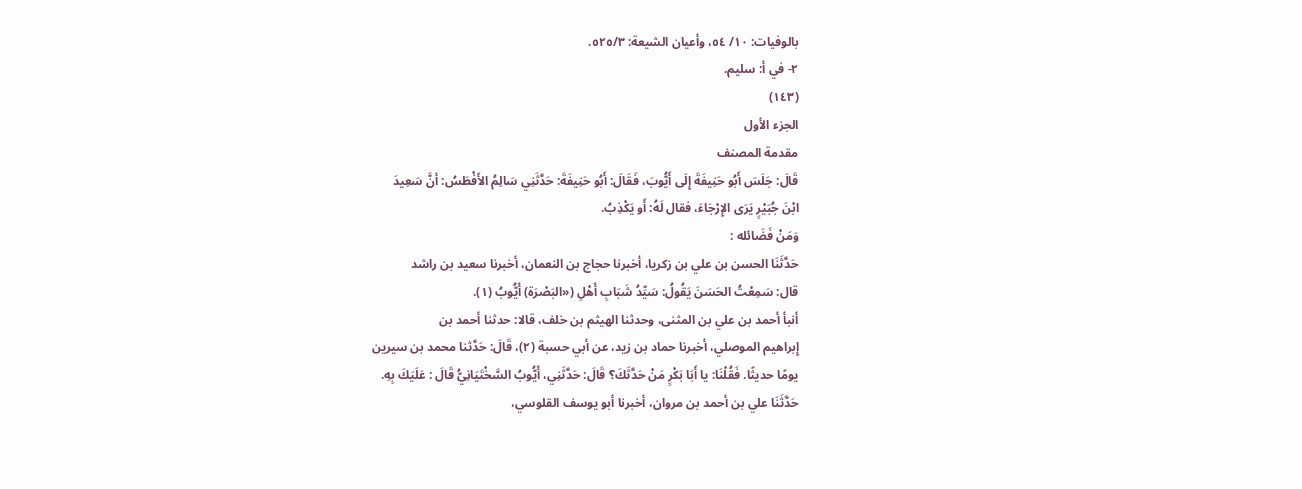بالوفيات: ١٠/ ٥٤، وأعيان الشيعة: ٥٢٥/٣.
٢- في أ: سليم.
(١٤٣)
الجزء الأول
مقدمة المصنف
قَالَ: جَلَسَ أَبُو حَنِيفَةَ إِلَى أَيُّوبَ، فَقَالَ: أَبُو حَنِيفَةَ: حَدَّثَنِي سَالِمُ الأَفْطَسُ: أنَّ سَعِيدَ
ابْنَ جُبَيْرٍ يَرَى الإِرْجَاءَ، فقال لَهُ: أَو يَكْذِبُ.
وَمَنْ فَضَائله :
حَدَّثَنَا الحسن بن علي بن زكريا، أخبرنا حجاج بن النعمان، أخبرنا سعيد بن راشد
قال: سَمِعْتُ الحَسَنَ يَقُولُ: سَيِّدُ شَبَابِ أَهْلِ («البَصْرَة) أَيُّوبُ (١).
أنبأ أحمد بن علي بن المثنى، وحدثنا الهيثم بن خلف، قالا: حدثنا أحمد بن
إِبراهيم الموصلي، أخبرنا حماد بن زيد، عن أبي حسبة (٢)، قَالَ: حَدَّثنا محمد بن سيرين
يومًا حديثًا. فَقُلْنَا: يا أَبَا بَكْرٍ مَنْ حَدَّثَكَ؟ قَالَ: حَدَّثَنِي، أَيُّوبُ السَّخْتَيَانِيُّ قَالَ : عَلَيَكَ بِهِ.
حَدَّثَنَا علي بن أحمد بن مروان، أخبرنا أبو يوسف القلوسي،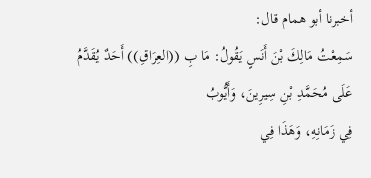أخبرنا أبو همام قال:
سَمِعْتُ مَالِكَ بْنَ أَنَسٍ يَقُولُ: مَا بِ ((العِرَاقِ)) أَحَدٌ يُقَدَّمُ عَلَى مُحَمَّدِ بْنِ سِيرِينَ، وَأَيُّوبُ
فِي زَمَانِهِ، وَهَذَا فِي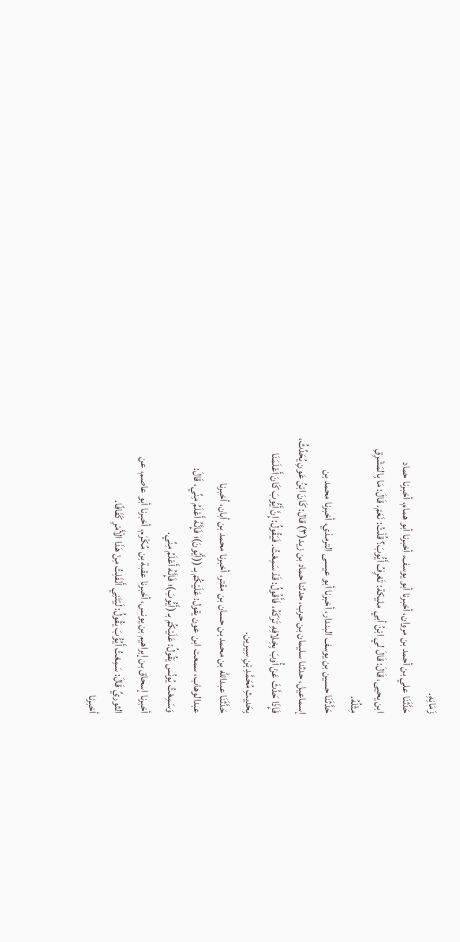زَمَانِهِ.
حَدَّثَنَا علي بن أحمد بن مروان، أخبرنا أبو يوسف، أخبرنا أبو همام، أخبرنا حماد
ابن يحيى، قَالَ: قَالَ لي ابْنُ أبي مليكة: تَعْرِفُ أَيُّوبَ؟ قُلْتُ: نَعَمْ. قَالَ: مَا بِالمَشْرِقِ
مِثْلُهُ.
حَدَّثَنَا حسين بن يوسف البندار، أخبرنا أبو عيسى الترمذي، أخبرنا محمد بن
إسماعيل، حدثنا سليمان بن حرب، حدثنا حماد بن زيد(٣) قال: كَانَ ابْنُ عَونِ يُحَدِّثُ،
فَإِذَا حَدَّثَ عَنْ أُوبَ بِخِلافِهِ تَرَكَهُ، فَأَقُولُ: قَدْ سَمِعْتُ. فَيَقُولُ: إِنَّ أَيُّوبَ كَانَ أَعْلَمَنَا
بِحَديثِ مُحَمَّدِ بْنِ سِيرين.
حَدَّثَنَا عبدالله بن محمد بن حسان بن مقتر، أخبرنا محمد بن أبان، أخبرنا
عبدالوهاب، سمعت ابن عون يقول: عَلَيْكُمْ بـ ((أَيُونَ)؛ فَإِنَّهُ أَعْلَمُ مِنِّي، قَالَ:
وَسَمِعْتُ يُونُس يَقُولُ: عَلَيْكُمْ بـ (أَيُّوبَ)؛ فَإِنَّهُ أَعْلَمُ مِنِّي.
أخبرنا إسحاق بن إبراهيم بن يونس، أخبرنا عقبة بن مُكْرَم، أخبرنا أبو عاصم، عن
الثوريِّ قَالَ: سَمِعْتُ أَيُوُّبَ يَقُولُ: لَيْتَنِي أَنْفَلِتُ مِنْ هَذَا الْأَمْرِ كَفَافًا.
أخبرنا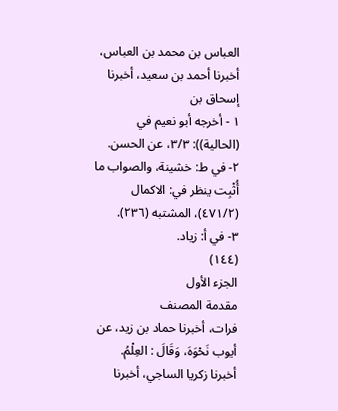العباس بن محمد بن العباس، أخبرنا أحمد بن سعيد، أخبرنا إسحاق بن
١ - أخرجه أبو نعيم في (الحالية)): ٣/٣، عن الحسن.
٢- في ط: خشينة، والصواب ما أُثْبِت ينظر في: الاكمال (٤٧١/٢)، المشتبه (٢٣٦).
٣- في أ: زياد.
(١٤٤)
الجزء الأول
مقدمة المصنف
فرات، أخبرنا حماد بن زيد، عن أيوب نَحْوَهَ، وَقَالَ : العِلْمُ.
أخبرنا زكريا الساجي، أخبرنا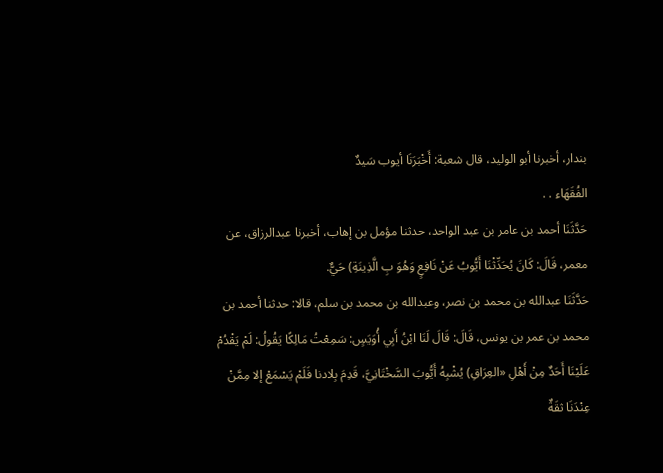بندار، أخبرنا أبو الوليد، قال شعبة: أَخْبَرَنَا أيوب سَيدٌ
الفُقَهَاء . .
حَدَّثَنَا أحمد بن عامر بن عبد الواحد، حدثنا مؤمل بن إهاب، أخبرنا عبدالرزاق، عن
معمر، قَالَ: كَانَ يُحَدِّثْنَا أَيُّوبُ عَنْ نَافِعٍ وَهُوَ بِ الَّذِينَةِ) حَيٌّ.
حَدَّثَنَا عبدالله بن محمد بن نصر، وعبدالله بن محمد بن سلم، قالا: حدثنا أحمد بن
محمد بن عمر بن يونس، قَالَ: قَالَ لَنَا ابْنُ أَبِي أُوَيَسٍ: سَمِعْتُ مَالِكًا يَقُولُ: لَمْ يَقْدُمْ
عَلَيْنَا أَحَدٌ مِنْ أَهْلِ «العِرَاقِ) يُشْبِهُ أَيُّوبَ السَّخْتَانِيَّ، قَدِمَ بِلادنا فَلَمْ يَسْمَعْ إلا مِمَّنْ
عِنْدَنَا ثقَةٌ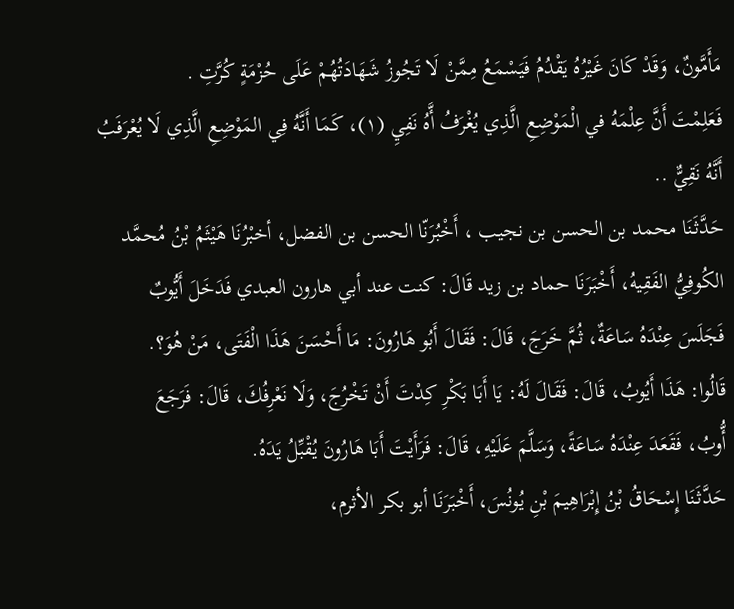مَأَمَّونٌ، وَقَدْ كَانَ غَيْرُهُ يَقْدُمُ فَيَسْمَعُ مِمَّنْ لَا تَجُوزُ شَهَادَتُهُمْ عَلَى حُزْمَةٍ كُرَّتِ .
فَعَلِمْتَ أَنَّ عِلْمَهُ في الْمَوْضِعِ الَّذِي يُغْرَفُ أَّهُ نَفِيِ (١)، كَمَا أَنَّهُ فِي المَوْضِعِ الَّذِي لَا يُعْرَفَبُ
أَنَّهُ نَقِيٌّ ..
حَدَّثَنَا محمد بن الحسن بن نجيب ، أَخْبُرَنّا الحسن بن الفضل، أخبْرُنَا هَيْثَمُ بْنُ مُحمَّد
الكُوفِيُّ الفَقِيهُ، أَخْبَرَنَا حماد بن زيد قَالَ: كنت عند أبي هارون العبدي فَدَخَلَ أَيُّوبٌ
فَجَلَسَ عِنْدَهُ سَاعَةٌ، ثُمَّ خَرَجَ، قَالَ: فَقَالَ أَبُو هَارُونَ: مَا أَحْسَنَ هَذَا الْفَتَى، مَنْ هُوَ؟.
قَالُوا: هَذَا أَيُوبُ، قَالَ: فَقَالَ لَهُ: يَا أَبَا بَكْرِ كِدْتَ أَنْ تَخْرُجَ، وَلَا نَعْرِفُكَ، قَالَ: فَرَجَعَ
أُّوبُ، فَقَعَدَ عِنْدَهُ سَاعَةً، وَسَلَّمَ عَلَيْهِ، قَالَ: فَرَأَيْتَ أَبَا هَارُونَ يُقْبِّلُ يَدَهُ.
حَدَّثَنَا إِسْحَاقُ بْنُ إِبْرَاهِيمَ بْنِ يُونُسَ، أَخْبَرَنَا أبو بكر الأثرم،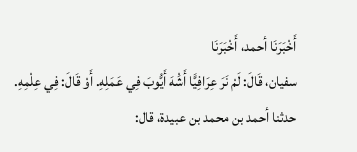أَخْبَرَنَا أحمد، أَخْبَرَنَا
سفيان، قَالَ: لَمْ نَرَ عِرَافِيًّا أَشَْهَ أَيُّوبَ فِي عَمَلِهِ. أَوْ قَالَ: فِي عِلْمِهِ.
حدثنا أحمد بن محمد بن عبيدة، قال: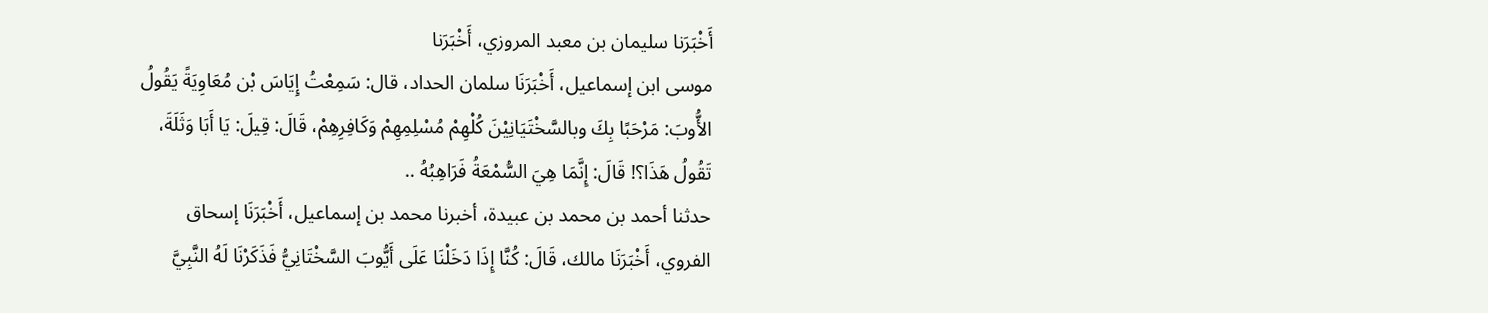أَخْبَرَنا سليمان بن معبد المروزي، أَخْبَرَنا
موسى ابن إسماعيل، أَخْبَرَنَا سلمان الحداد، قال: سَمِعْتُ إِيَاسَ بْن مُعَاوِيَةً يَقُولُ
الأُّوبَ: مَرْحَبًا بِكَ وبالسَّخْتَيَانِيْنَ كُلْهِمْ مُسْلِمِهِمْ وَكَافِرِهِمْ، قَالَ: قِيلَ: يَا أَبَا وَثَلَةَ،
تَقُولُ هَذَا؟! قَالَ: إِنَّمَا هِيَ السُّمْعَةُ فَرَاهِبُهُ ..
حدثنا أحمد بن محمد بن عبيدة، أخبرنا محمد بن إسماعيل، أَخْبَرَنَا إسحاق
الفروي، أَخْبَرَنَا مالك، قَالَ: كُنَّا إِذَا دَخَلْنَا عَلَى أَيُّوبَ السَّخْتَانِيُّ فَذَكَرْنَا لَهُ النَّبِيَّ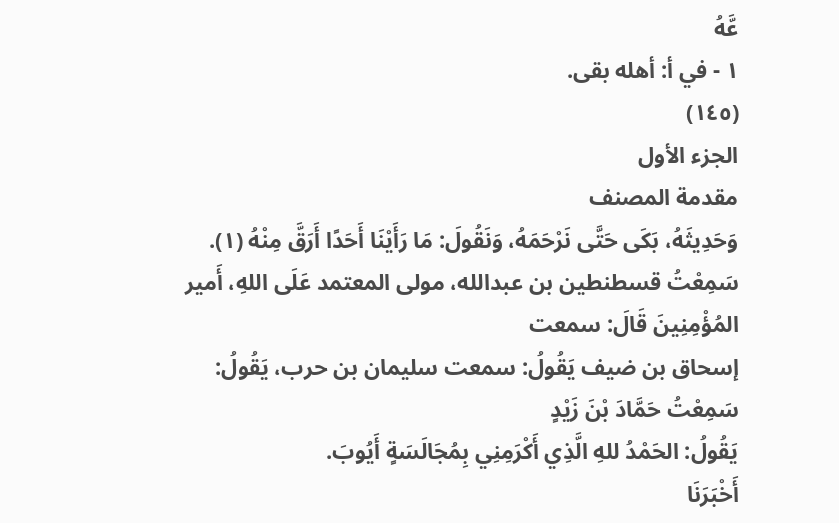عَّهُ
١ - في أ: أهله بقى.
(١٤٥)
الجزء الأول
مقدمة المصنف
وَحَدِيثَهُ، بَكَى حَتَّى نَرْحَمَهُ، وَنَقُولَ: مَا رَأَيْنَا أَحَدًا أَرَقَّ مِنْهُ (١).
سَمِعْتُ قسطنطين بن عبدالله، مولى المعتمد عَلَى اللهِ، أَمير المُؤْمِنِينَ قَالَ: سمعت
إسحاق بن ضيف يَقُولُ: سمعت سليمان بن حرب، يَقُولُ: سَمِعْتُ حَمَّادَ بْنَ زَيْدٍ
يَقُولُ: الحَمْدُ للهِ الَّذِي أَكْرَمِنِي بِمُجَالَسَةٍ أَيُوبَ.
أَخْبَرَنَا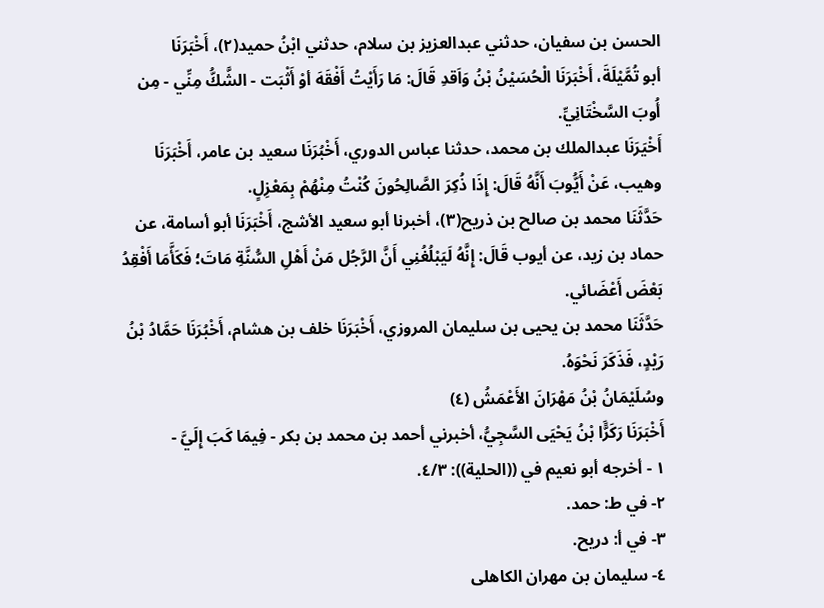الحسن بن سفيان، حدثني عبدالعزيز بن سلام، حدثني ابْنُ حميد(٢)، أَخْبَرَنَا
أبو تُمَّيْلَةَ، أَخْبَرَنَا الْحُسَيْنُ بْنُ وَاَقدِ قَالَ: مَا رَأَيْتُ أَفْقَهَ أوْ أَثْبَت - الشَّكُّ مِنِّي - مِن
أُوبَ السَّخْتَانِيِّ.
أَخْيَرَنَا عبدالملك بن محمد، حدثنا عباس الدوري، أَخْبُرَنَا سعيد بن عامر، أَخْبَرَنَا
وهيب، عَنْ أَيُّوبَ أَنَّهُ قَالَ: إِذَا ذُكِرَ الصَّالِحُونَ كُنْتُ مِنْهُمْ بِمَعْزِلٍ.
حَدَّثَنَا محمد بن صالح بن ذريح(٣)، أخبرنا أبو سعيد الأشج، أَخْبَرَنَا أبو أسامة، عن
حماد بن زيد، عن أيوب قَالَ: إِنَّهُ لَيَبْلُغُنِي أَنَّ الرَّجُل مَنْ أَهْلِ السُّنَّةِ مَاتَ؛ فَكَأَّمَا أَفْقِدُ
بَعْضَ أَعْضَائي.
حَدَّثَنَا محمد بن يحيى بن سليمان المروزي، أَخْبَرَنَا خلف بن هشام، أَخْبُرَنَا حَمَّادُ بْنُ
رَيْدٍ، فَذَكَرَ نَحْوَهُ.
وسُلَيْمَانُ بْنُ مَهْرَانَ الأَعْمَشُ (٤)
أَخْبَرَنَا رَكَرًَّا بْنُ يَحْيَى السَّجِيُّ، أخبرني أحمد بن محمد بن بكر - فِيمَا كَبَ إِلَيَّ -
١ - أخرجه أبو نعيم في ((الحلية)): ٤/٣.
٢- في ط: حمد.
٣- في أ: دريح.
٤- سليمان بن مهران الكاهلى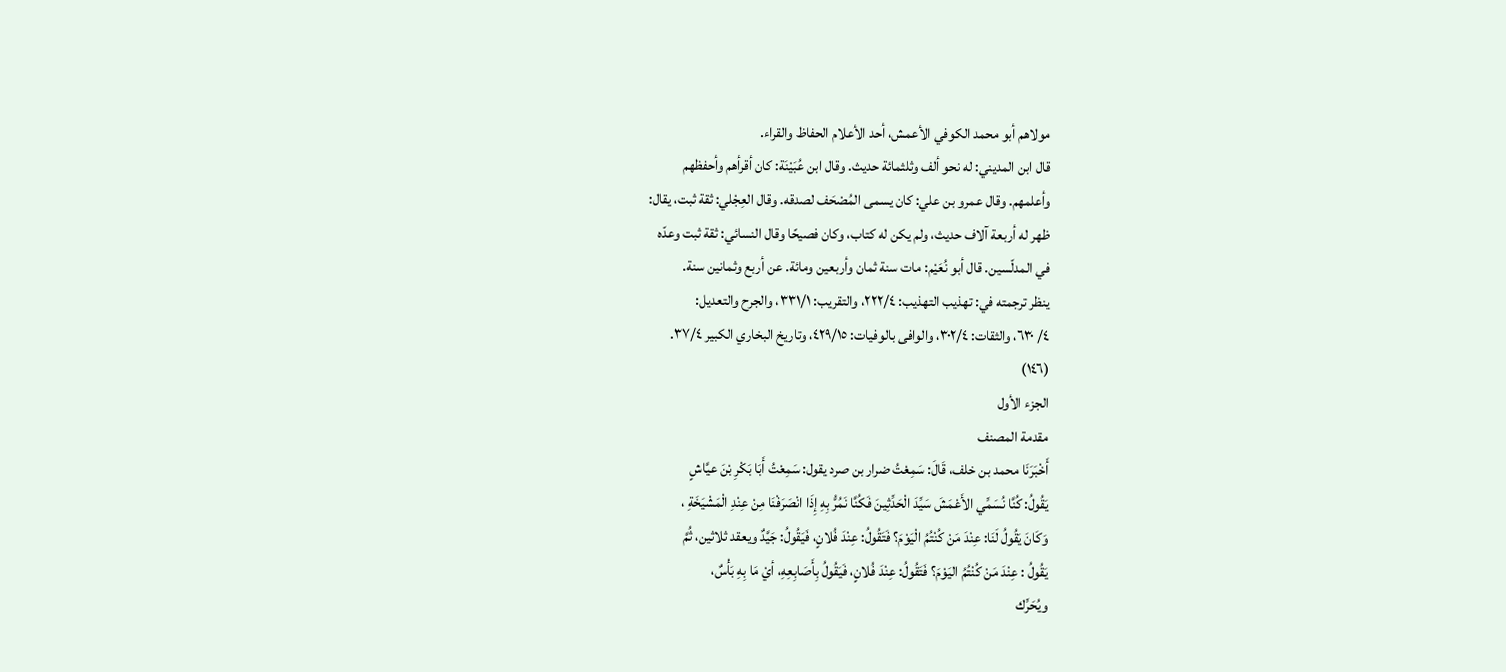مولاهم أبو محمد الكوفي الأعمش، أحد الأعلام الحفاظ والقراء.
قال ابن المديني: له نحو ألف وثلثمائة حديث. وقال ابن عُبَيْنَة: كان أقرأهم وأحفظهم
وأعلمهم. وقال عمرو بن علي: كان يسمى المُصْحَف لصدقه. وقال العِجْلي: ثقة ثبت، يقال:
ظهر له أربعة آلاف حديث، ولم يكن له كتاب، وكان فصيحًا وقال النسائي: ثقة ثبت وعدّه
في المدلّسين. قال أبو نُعَيْم: مات سنة ثمان وأربعين ومائة. عن أربع وثمانين سنة.
ينظر ترجمته في: تهذيب التهذيب: ٢٢٢/٤، والتقريب: ٣٣١/١، والجرح والتعديل:
٤/ ٦٣٠، والثقات: ٣٠٢/٤، والوافى بالوفيات: ٤٢٩/١٥، وتاريخ البخاري الكبير ٣٧/٤.
(١٤٦)
الجزء الأول
مقدمة المصنف
أَخْبَرَنَا محمد بن خلف، قَالَ: سَمِعْتُ ضرار بن صرد يقول: سَمِعْتُ أَبَا بَكْرِ بْنَ عيَّاشٍ
يَقُولُ: كُنَّا نُسَمِّي الأَعْمَشَ سَيِّدَ الْحَدِّثِينَ فَكُنَّا نَمُرُّ بِهِ إِذَا انْصَرَفْنَا مِنْ عِنْدِ الْمَشْيَخَةِ ،
وَكَانَ يَقُولُ لَنَا: عِنْدَ مَنْ كُنْتُمُ الْيَوْمَ؟ فَتَقُولُ: عِنْدَ فُلانٍ، فَيَقُولُ: جَيَّدٌ ويعقد ثلاثين، ثُمَّ
يَقُولُ : عِنْدَ مَنْ كُنْتُمُ اليَوْمَ؟ فَتَقُولُ: عِنْدَ فُلانٍ، فَيَقُولُ بِأَصَابِعِهِ، أيْ مَا بِهِ بَأْسٌ،
ويُحَرِّك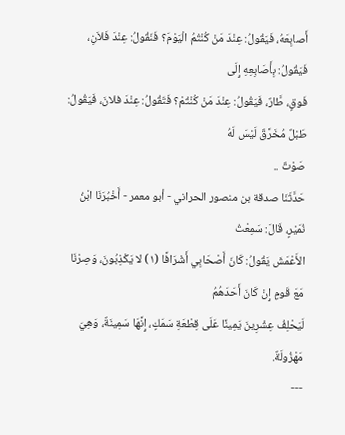أَصابِعَهُ، فَيَقُولُ: عِنْدَ مَنْ كُنْتُمُ الْيَوْمَ؟ فَنَقُولُ: عِنْدَ فَلاَنِ، فَيَقُولُ: بِأَصَابِعِهِ إِلَى
فَوقٍ، طَّارٌ، فَيَقُولُ: عِنْدَ مَنْ كُنْتُمْ؟ فَتَقُولُ: عِنْدَ فلانَ، فَيَقُولُ: طَبْلٌ مُخَرَّقٌ لَيْسَ لَهُ
صَوْتٌ ..
حَدَّثَنَا صدقة بن منصور الحراني - أبو معمر - أَخْبُرَنَا ابْنُ نُمَيْرٍ، قَالَ: سَمِعْتُ
الأَعْمَشَ يَقُولُ: كَانَ أَصْحَابِي أَشْرَافًا (١) لا يَكْذِبُونَ، وَصِرْنَا مَعَ قَومٍ إِنْ كَانَ أَحَدَهُمُ
لَيَحْلِفُ عِشْرِينَ يَمِينًا عَلَى قِطْعَةِ سَمَكٍ، إِنَّهَا سَمِينَةٌ، وَهِيَ مَهْزُولَةٌ.
---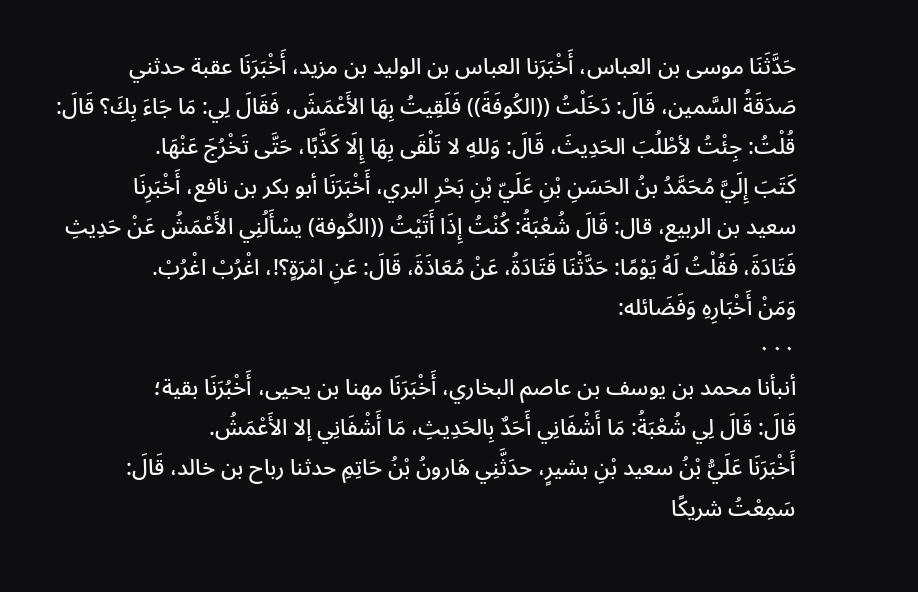حَدَّثَنَا موسى بن العباس، أَخْبَرَنا العباس بن الوليد بن مزيد، أَخْبَرَنَا عقبة حدثني
صَدَقَةُ السَّمين، قَالَ: دَخَلْتُ ((الكُوفَةَ)) فَلَقِيتُ بِهَا الأَعْمَشَ، فَقَالَ لِي: مَا جَاءَ بِكَ؟ قَالَ:
قُلْتُ: جِئْتُ لأطْلُبَ الحَدِيثَ، قَالَ: وَللهِ لا تَلْقَى بِهَا إِلَا كَذَّبًا، حَتَّى تَخْرُجَ عَنْهَا.
كَتَبَ إِلَيَّ مُحَمَّدُ بنُ الحَسَنِ بْنِ عَلَيّ بْنِ بَحْرِ البري، أَخْبَرَنَا أبو بكر بن نافع، أَخْبَرِنَا
سعيد بن الربيع، قال: قَالَ شُعْبَةُ: كُنْتُ إِذَا أَتَيْتُ ((الكُوفة) يسْأَلُنِي الأَعْمَشُ عَنْ حَدِيثِ
فَتَادَةَ، فَقُلْتُ لَهُ يَوْمًا: حَدَّثْنَا قَتَادَةُ، عَنْ مُعَاذَةَ، قَالَ: عَنِ امْرَةٍ؟!، اغْرُبْ اغْرُبْ.
وَمَنْ أَخْبَارِهِ وَفَضَائله:
٠٠٠
أنبأنا محمد بن يوسف بن عاصم البخاري، أَخْبَرَنَا مهنا بن يحيى، أَخْبُرَنَا بقية؛
قَالَ: قَالَ لِي شُعْبَةُ: مَا أَشْفَانِي أَحَدٌ بِالحَدِيثِ، مَا أَشْفَانِي إلا الأَعْمَشُ.
أَخْبَرَنَا عَلَيُّ بْنُ سعيد بْنِ بشيرٍ، حدَثَّنِي هَارونُ بْنُ حَاتِمِ حدثنا رباح بن خالد، قَالَ:
سَمِعْتُ شريكًا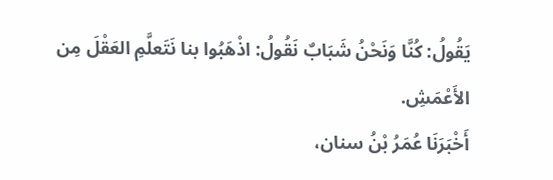يَقُولُ: كُنَّا وَنَحْنُ شَبَابٌ نَقُولُ: اذْهَبُوا بنا نَتَعلَّمِ العَقْلَ مِن الأَعْمَشِ.
أَخْبَرَنَا عُمَرُ بْنُ سنان،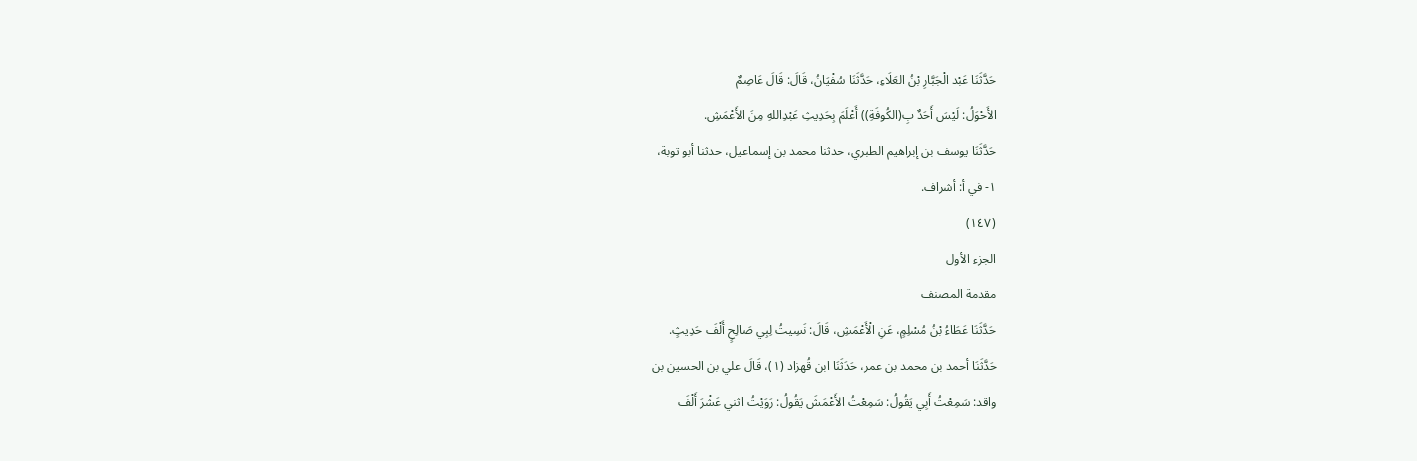حَدَّثَنَا عَبْد الْجَبَّارِ بْنُ العَلَاءِ، حَدَّثَنَا سُفْيَانُ، قَالَ: قَالَ عَاصِمٌ
الأَحْوَلُ: لَيْسَ أَحَدٌ بِ(الكُوفَةِ)) أَعْلَمَ بِحَدِيثِ عَبْدِاللهِ مِنَ الأَعْمَشِ.
حَدَّثَنَا يوسف بن إبراهيم الطبري، حدثنا محمد بن إسماعيل، حدثنا أبو توبة،
١- في أ: أشراف.
(١٤٧)
الجزء الأول
مقدمة المصنف
حَدَّثَنَا عَطَاءُ بْنُ مُسْلِمٍ، عَنِ الْأَعْمَشِ، قَالَ: نَسِيتُ لِبِي صَالِحٍ أَلْفَ حَدِيثٍ.
حَدَّثَنَا أحمد بن محمد بن عمر، حَدَثَنَا ابن قُهزاد (١)، قَالَ علي بن الحسين بن
واقد: سَمِعْتُ أَبِي يَقُولُ: سَمِعْتُ الأَعْمَشَ يَقُولُ: رَوَيْتُ اثني عَشْرَ أَلْفَ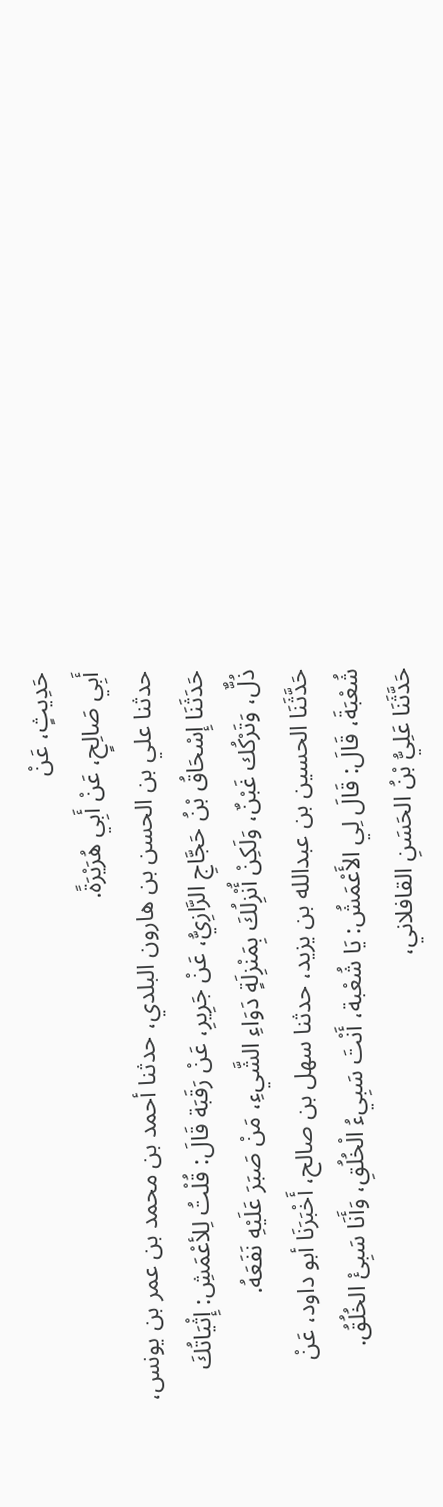حَدِيثٍ، عَنْ
أَبِي صَالِحٍ، عَنْ أَبِي هُرَيْرَةً.
حدثنا علي بن الحسن بن هارون البلدي، حدثنا أحمد بن محمد بن عمر بن يونس،
حَدَثَنَا إِسْحَاقُ بْنُ حَجَّاجِ الرَّازِيُّ، عَنْ جَرِيرِ، عَنْ رَقَبَة قَالَ: قُلْتُ لِلأعْمَشِ: إِثْيَاتُكَ
ذُلٌّ، وَتَرْكُك غَبْنٌ، وَلَكِنْ أُنْزِلُكَ بِمَنْزِلَةٍ دَوَاءِ الشَّيءِ، مَنْ صَبَرَ عَلَيْهِ نَفَعَهُ.
حَدَّثَنَا الحسين بن عبدالله بن يزيد، حدثنا سهل بن صالح، أَخْبَرَنَا أبو داود، عَنْ
شُعْبَةَ، قَالَ: قَالَ لِي الأَعْمَشُ: يَا شُعْبة، أَنْتَ سَبِيءُ الْخُلُقِ، وَأَنَا سَبِئْ الخُلُقُ.
حَدَّثَنَا عَلِيُّ بْنُ الحَسَنِ القافلاني،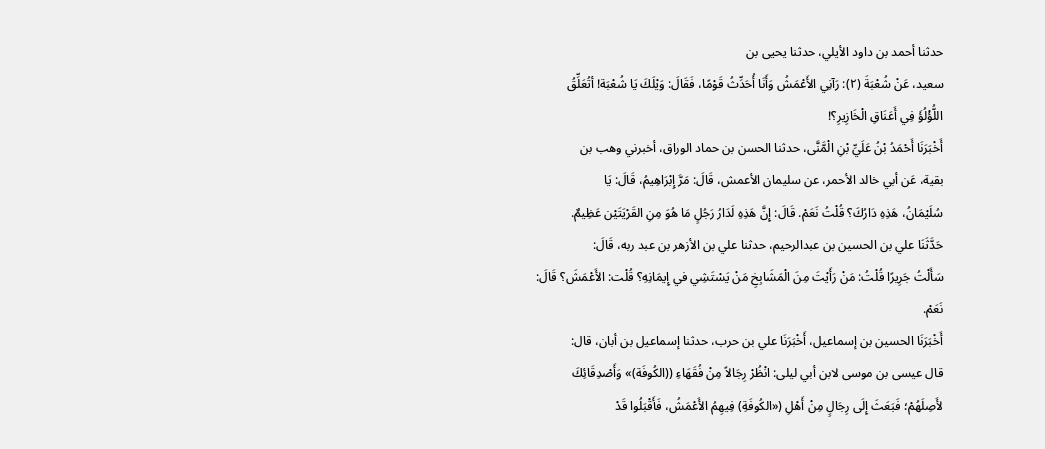حدثنا أحمد بن داود الأيلي، حدثنا يحيى بن
سعيد، عَنْ شُعْبَةَ (٢): رَآنِي الأَعْمَشُ وَأَنَا أُحَدِّثُ قَوْمًا، فَقَالَ: وَيْلَكَ يَا شُعْبَة! أتُعَلِّقُ
اللُّؤْلُؤَ فِي أَعَنَاقِ الْخَازِيرِ؟!
أَخْبَرَنَا أَحْمَدُ بْنُ عَلَيِّ بْنِ الْمَّنَّى، حدثنا الحسن بن حماد الوراق، أخبرني وهب بن
بقية، عَن أبي خالد الأحمر، عن سليمان الأعمش، قَالَ: مَرَّ إِبْرَاهِيمُ، قَالَ: يَا
سُلَيْمَانُ، هَذِهِ دَارُكَ؟ قُلْتُ نَعَمْ. قَالَ: إِنَّ هَذِهِ لَدَارُ رَجُلٍ مَا هُوَ مِنِ القَرْيَتَيْن عَظِيمٌ.
حَدَّثَنَا علي بن الحسين بن عبدالرحيم، حدثنا علي بن الأزهر بن عبد ربه، قَالَ:
سَأَلْتُ جَرِيرًا قُلْتُ: مَنْ رَأَيْتَ مِنَ الْمَشَابِخِ مَنْ يَسْتَشِي في إِيمَانِهِ؟ قُلْت: الأَعْمَشَ؟ قَالَ:
نَعَمْ.
أَخْبَرَنَا الحسين بن إسماعيل، أَخْبَرَنَا علي بن حرب، حدثنا إسماعيل بن أبان، قال:
قال عيسى بن موسى لابن أبي ليلى: انْظُرْ رِجَالاً مِنْ فُقَهَاءِ ((الكُوفَة)» وَأَصْدِقَائِكَ
لأَصِلَهُمْ؛ فَبَعَثَ إِلَى رِجَالٍ مِنْ أَهْلِ («الكُوفَةِ) فِيهِمُ الأَعْمَشُ، فَأَقْبَلُوا قَدْ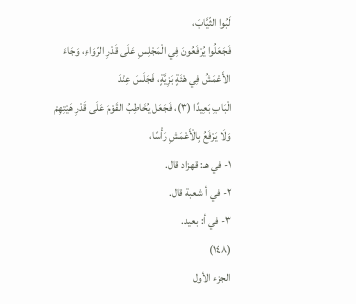لَبُوا الثّيَّابَ،
فَجَعَلُوا يُرْفَعُونَ فِي الْمَجْلِسِ عَلَى قَدْرِ الرّوَاءِ، وَجَاءَ الأَعْمَشُ فِي هْئَةٍ بَزِيَّةٍ، فَجَلَسَ عِنْدَ
الْبَابِ بَعِيدًا (٣)، فَجَعَل يُخَاطِبُ القَوْمَ عَلَى قَدْرِ هَيْتِهِمْ وَلَا يَرْفَعُ بِالْأَعْمَشِ رَأْسًا،
١- في هـ: قهزاد قال.
٢- في أ شعبة قال.
٣- في أ: بعید.
(١٤٨)
الجزء الأول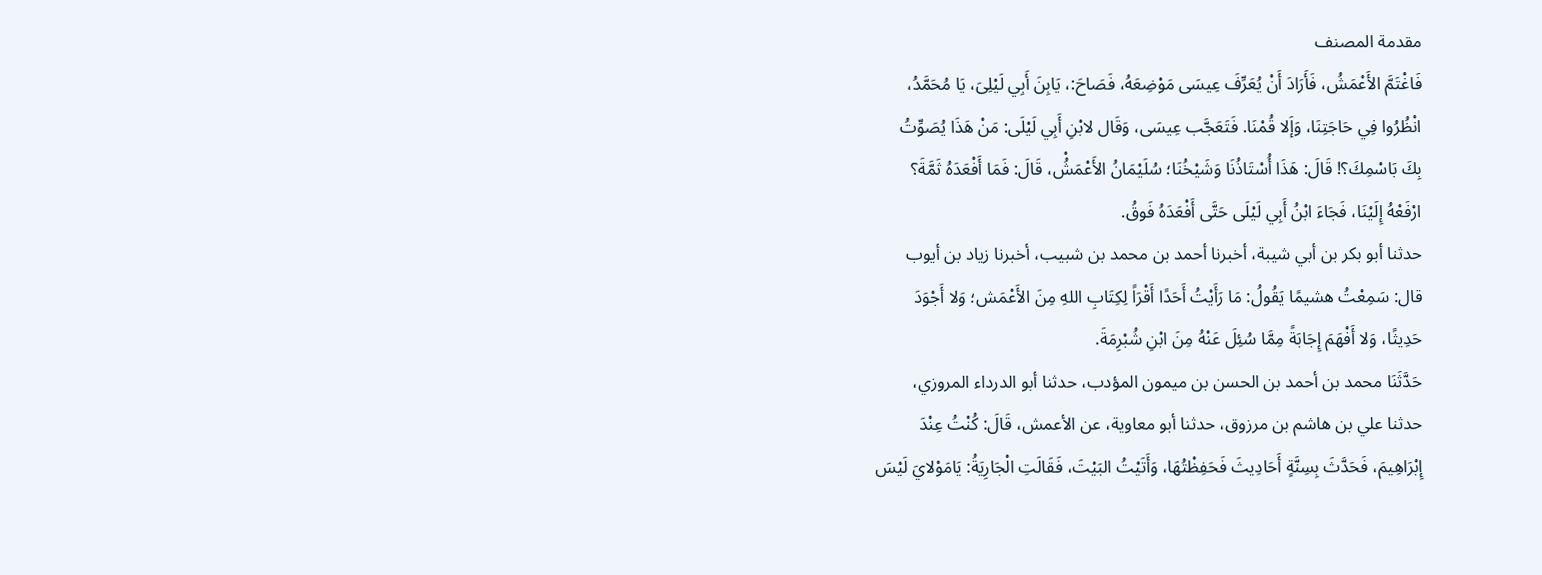مقدمة المصنف
فَاغْتَمَّ الأَعْمَشُ، فَأَرَادَ أَنْ يُعَرِّفَ عِيسَى مَوْضِعَهُ، فَصَاحَ:، يَابِنَ أَبِي لَيْلِىَ، يَا مُحَمَّدُ،
انْظُرُوا فِي حَاجَتِنَا، وَإَلا قُمْنَا. فَتَعَجَّب عِيسَى، وَقَال لابْنِ أَبِي لَيْلَى: مَنْ هَذَا يُصَوِّتُ
بِكَ بَاسْمِكَ؟! قَالَ: هَذَا أُسْتَاذُنَا وَشَيْخُنَا؛ سُلَيْمَانُ الأَعْمَشُْ، قَالَ: فَمَا أَفْعَدَهُ ثَمَّةَ؟
ارْفَعْهُ إِلَيْنَا، فَجَاءَ ابْنُ أَبِي لَيْلَى حَتَّى أَفْعَدَهُ فَوقُ.
حدثنا أبو بكر بن أبي شيبة، أخبرنا أحمد بن محمد بن شبيب، أخبرنا زياد بن أيوب
قال: سَمِعْتُ هشيمًا يَقُولُ: مَا رَأَيْتُ أَحَدًا أَقْرَاً لِكِتَابِ اللهِ مِنَ الأَعْمَش؛ وَلا أَجْوَدَ
حَدِيثًا، وَلا أَفْهَمَ إِجَابَةً مِمَّا سُئِلَ عَنْهُ مِنَ ابْنِ شُبْرِمَةَ.
حَدَّثَنَا محمد بن أحمد بن الحسن بن ميمون المؤدب، حدثنا أبو الدرداء المروزي،
حدثنا علي بن هاشم بن مرزوق، حدثنا أبو معاوية، عن الأعمش، قَالَ: كُنْتُ عِنْدَ
إِبْرَاهِيمَ، فَحَدَّثَ بِسِنَّةٍ أَحَادِيثَ فَحَفِظْتُهَا، وَأَتَيْتُ البَيْتَ، فَقَالَتِ الْجَارِيَةُ: يَامَوْلايَ لَيْسَ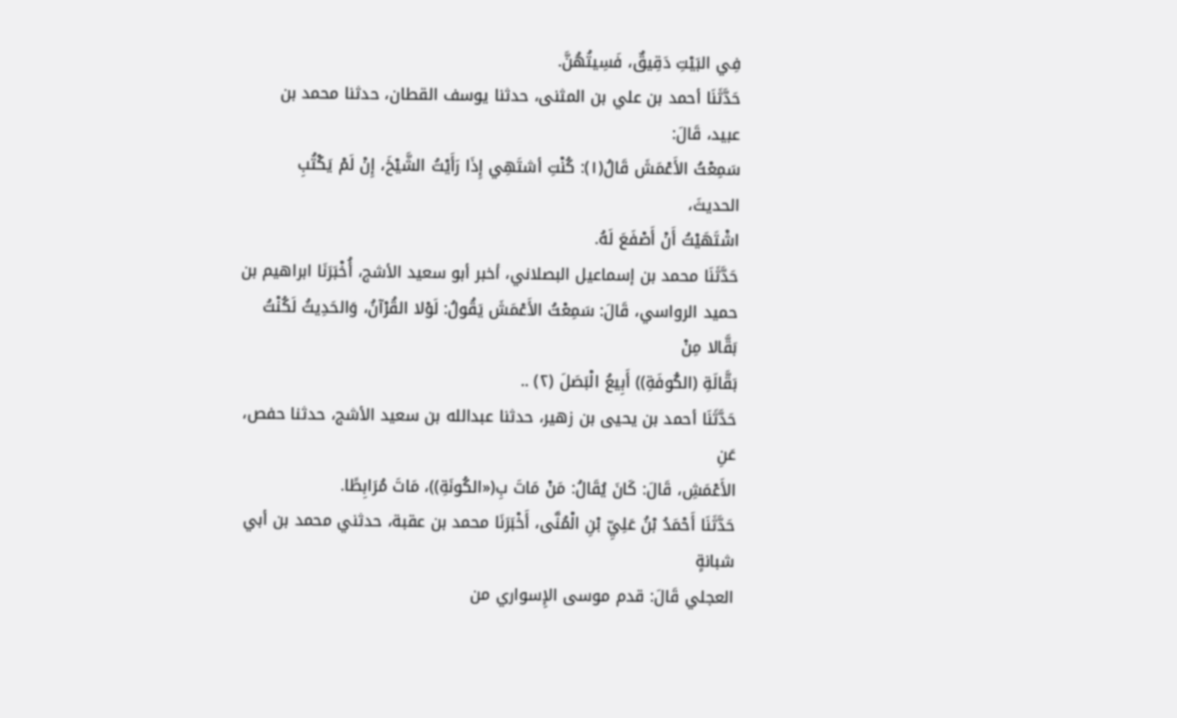فِي البَيْتِ دَقِيقٌ، فَسِيتُهُنَّ.
حَدَّثَنَا أحمد بن علي بن المثنى، حدثنا يوسف القطان، حدثنا محمد بن عبيد، قَالَ:
سَمِعْتُ الأَعْمَشَ قَالُ(١): كُنْتِ أشتَهِي إِذَا رَأَيْتُ الشَّيْخَ، إِنْ لَمْ يَكْتُبِ الحديثَ،
اشْتَهَيْتُ أَنْ أَصْفَعَ لَهُ.
حَدَّثَنَا محمد بن إسماعيل البصلاني، أخبر أبو سعيد الأشج، أُخْبَرَنَا ابراهيم بن
حميد الرواسي، قَالَ: سَمِعْتُ الأَعْمَشَ يَقُولُ: لَوْلا القُرْآنُ، وَالحَدِيثُ لَكُنْتُ بَقَّالا مِنْ
بَقَّالَةِ (الكُوفَةِ)) أَبِيعُ الْبَصَلَ (٢) ..
حَدَّثَنَا أحمد بن يحيى بن زهير، حدثنا عبدالله بن سعيد الأشج، حدثنا حفص، عَنِ
الأَعْمَشِ، قَالَ: كَانَ يُقَالُ: مَنْ مَاتَ بِ(«الكُونَةِ))، مَاتَ مُرَابِطًا.
حَدَّثَنَا أَحْمَدُ بْنُ عَلِيِّ بْنِ الْمُنَّى، أَخْبَرَنَا محمد بن عقبة، حدثني محمد بن أبي شبانةٍ
العجلي قَالَ: قدم موسى الإِسواري من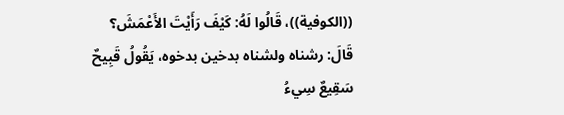((الكوفية))، قَالُوا لَهُ: كَيْفَ رَأَيْتَ الأَعْمَشَ؟
قَالَ: رشناه ولشناه بدخين بدخوه، يَقُولُ قَبِيحٌ سَقِيعٌ سِيءُ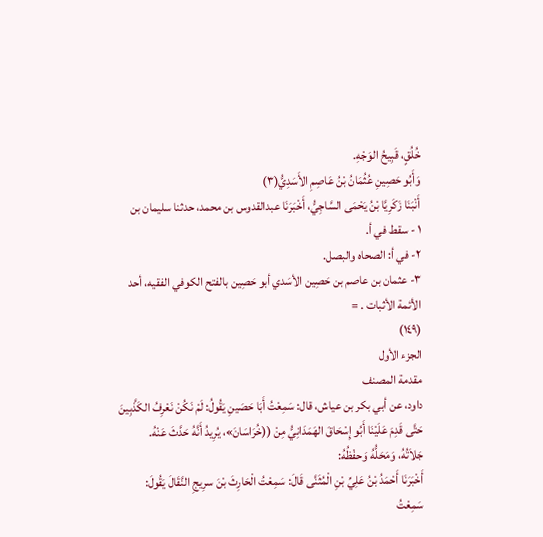خُلُقٍ، قَبِيحُ الوَجْهِ.
وَأَبُو حَصِينِ عُثُمَانُ بْنُ عَاصِمِ الأَسَدِيُّ(٣)
أَنْبَنَا زَكَرِيَّا بْنُ يَحْمَى السَّاجِيُّ، أَخْبَرَنَا عبدالقدوس بن محمد، حدثنا سليمان بن
١ - سقط في أ.
٢- في أ: الصحاه والبصل.
٣- عثمان بن عاصم بن حَصِين الأسَدي أبو حَصِين بالفتح الكوفي الفقيه، أحد الأئمة الأثبات . =
(١٤٩)
الجزء الأول
مقدمة المصنف
داود، عن أبي بكر بن عياش، قال: سَمِعْتُ أَبَا حَصَينِ يَقُولُ: لَمْ نَكُنْ نَعْرِفُ الكَذَّبِينَ
حَتَّى قَدِمَ عَلَيْنَا أَبُو إِسْحَاقَ الهَمَدَانِيُّ مِنْ ((خُرَاسَانَ»، يُرِيدُ أَنَّهُ حَدَّثَ عَنْهُ.
جَلاَتُهُ، وَمَحَلُّهُ وَحفْظُهُ:
أَخْبَرَنَا أَحْمَدُ بْنُ عَلِيِّ بْنِ الْمُثَنَّى قَالَ: سَمِعْتُ الْحَارِثَ بْنَ سرِيجِ النَّقَالَ يَقُولَ:
سَمِعْتُ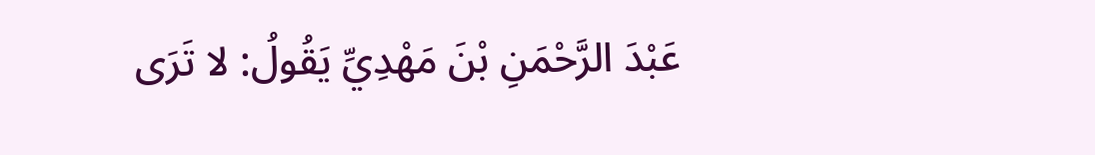عَبْدَ الرَّحْمَنِ بْنَ مَهْدِيِّ يَقُولُ: لا تَرَى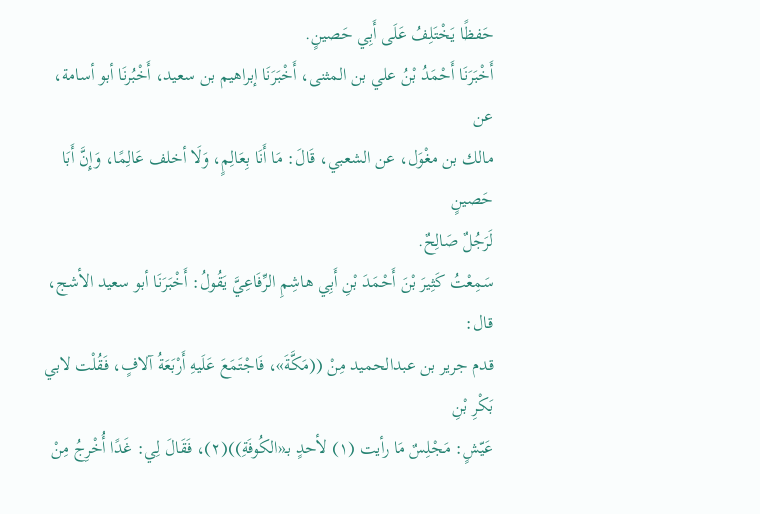حَفظًا يَخْتَلِفُ عَلَى أَبِي حَصينٍ.
أَخْبَرَنَا أَحْمَدُ بْنُ علي بن المثنى، أَخْبَرَنَا إبراهيم بن سعيد، أَخْبُرنَا أبو أسامة، عن
مالك بن مغْوَل، عن الشعبي، قَالَ: مَا أَنَا بِعَالِمٍ، وَلَا أخلف عَالِمًا، وَإِنَّ أَبَا حَصينٍ
لَرَجُلٌ صَالِحٌ.
سَمِعْتُ كَثِيرَ بْنَ أَحْمَدَ بْنِ أَبِي هاشِمِ الرِّفَاعِيَّ يَقُولُ: أَخْبَرَنَا أبو سعيد الأشج، قال:
قدم جرير بن عبدالحميد مِنْ ((مَكَّةَ»، فَاجْتَمَعَ عَلَيهِ أَرْبَعَةُ آلافٍ، فَقُلْت لابي بَكْرِ بْنِ
عَيّشٍ: مَجْلِسٌ مَا رأيت (١) لأحدٍ بـ«الكُوفَةِ))(٢)، فَقَالَ لِي: غَدًا أُخْرِجُ مِنْ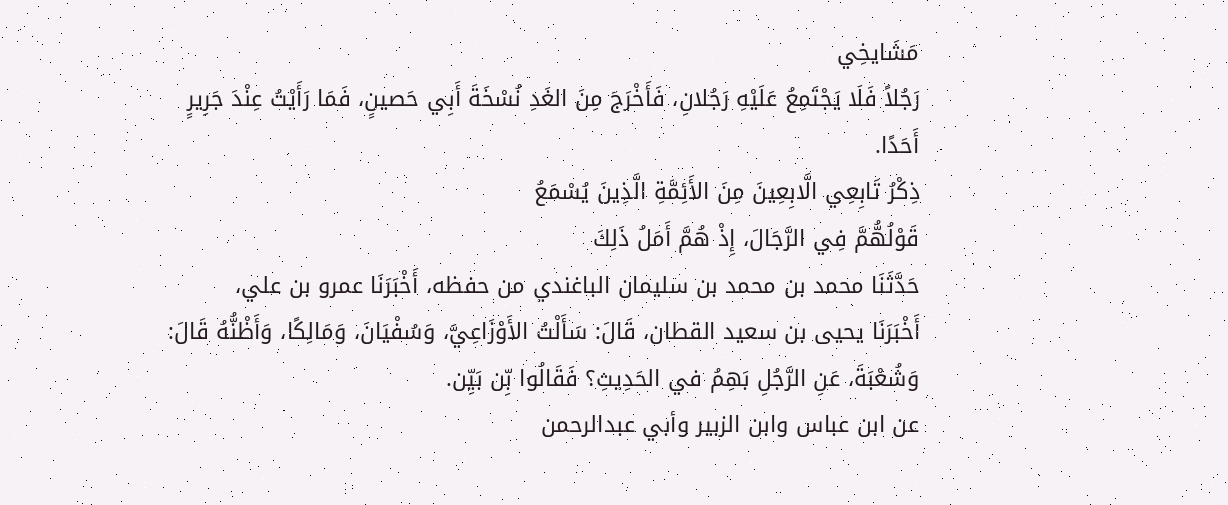مَشَايخِي
رَجُلاً فَلَا يَجْتَمِعُ عَلَيْهِ رَجُلانِ، فَأَخْرَجَ مِنَ الغَدِ نُسْخَةَ أَبِي حَصينٍ، فَمَا رَأَيْتُ عِنْدَ جَرِيرٍ
أَحَدًا.
ذِكْرُ تَابِعِي الَّابِعِينَ مِنَ الأَئِمَّةِ الَّذِينَ يُسْمَعُ
قَوْلُهُّمَّ فِي الرَّجَالَ، إِذْ هُمَّ أَمَلُ ذَلِكَ
حَدَّثَنَا محمد بن محمد بن سليمان الباغندي من حفظه، أَخْبَرَنَا عمرو بن علي،
أَخْبَرَنَا يحيى بن سعيد القطان، قَالَ: سَأَلْتُ الأَوْزَاعِيَّ، وَسُفْيَانَ، وَمَالِكًا، وَأَظْنُّهُ قَالَ:
وَشُعْبَةَ، عَنِ الرَّجُلِ بَهِمُ في الحَدِيثِ؟ فَقَالُوا بِّن بَيِّن.
عن ابن عباس وابن الزبير وأبي عبدالرحمن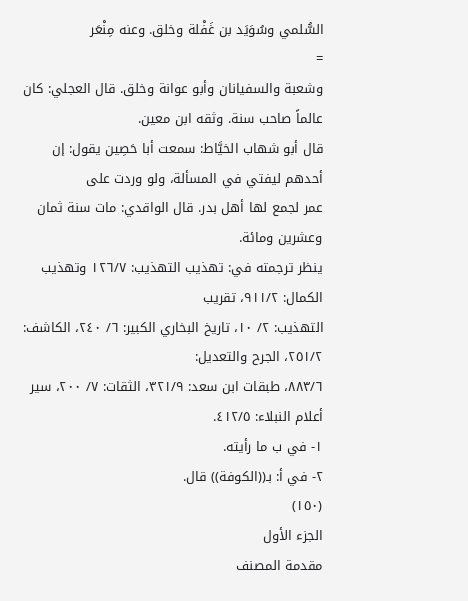السُّلمي وسُوَيَد بن غَفْلة وخلق. وعنه مِنْعَر
=
وشعبة والسفيانان وأبو عوانة وخلق. قال العجلي: كان عالماً صاحب سنة. وثقه ابن معين.
قال أبو شهاب الخيَّاط: سمعت أبا حَصِين يقول: إن أحدهم ليفتي في المسألة، ولو وردت على
عمر لجمع لها أهل بدر. قال الواقدي: مات سنة ثمان وعشرين ومائة.
ينظر ترجمته في: تهذيب التهذيب: ١٢٦/٧ وتهذيب الكمال: ٩١١/٢، تقريب
التهذيب: ٢/ ١٠، تاريخ البخاري الكبير: ٦/ ٢٤٠، الكاشف: ٢٥١/٢، الجرح والتعديل:
٨٨٣/٦، طبقات ابن سعد: ٣٢١/٩، الثقات: ٧/ ٢٠٠، سير أعلام النبلاء: ٤١٢/٥.
١- في ب ما رأيته.
٢- في أ: بـ((الكوفة)) قال.
(١٥٠)
الجزء الأول
مقدمة المصنف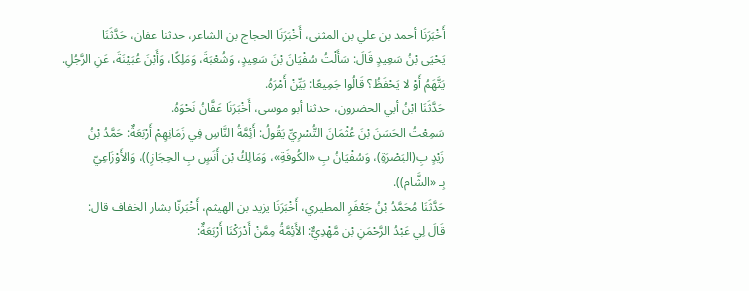أَخْبَرَنَا أحمد بن علي بن المثنى، أَخْبَرَنَا الحجاج بن الشاعر، حدثنا عفان، حَدَّثَنَا
يَحْيَى بْنُ سَعِيدٍ قَالَ: سَأَلْتُ سُفْيَانَ بْنَ سَعِيدٍ، وَشُعْبَةَ، وَمَلِكًا، وَأَبْنَ عُبَيْنَةَ، عَنِ الرَّجُلِ.
يَتَّهَمُ أَوْ لا يَحْفَظُ؟ قَالُوا جَمِيعًا: بَيِّنْ أَمْرَهُ.
حَدَّثَنَا ابْنُ أبي الحضرون، حدثنا أبو موسى، أَخْبَرَنَا عَفَّانُ نَحْوَهُ.
سَمِعْتُ الحَسَنَ بْنَ عُثْمَانَ التُّسْرِيِّ يَقُولُ: أَئِمَّةُ النَّاسِ فِي زَمَانِهِمْ أَرْبَعَةٌ: حَمَّدُ بْنُ
زَيْدٍ بِ(البَصْرَةِ)، وَسُفْيَانُ بِ «الكُوفَةِ»، وَمَالِكُ بْن أَنَسٍ بِ الحِجَازِ))، وَالأَوْزَاعِيّ
بِـ «الشَّام)).
حَدَّثَنَا مُحَمَّدُ بْنُ جَعْفَرِ المطيري، أَخْبَرَنَا يزيد بن الهيثم، أَخْبَرنّا بشار الخفاف قال:
قَالَ لِي عَبْدُ الرَّحْمَنِ بْن مَّهْدِيٌّ: الأَئِمَّةُ مِمَّنْ أَدْرَكْنَا أَرْبَعَةٌ: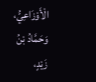الْأَوْزَاعِيُّ، وَحَمَّادُ بْنُ زَيْدٍ،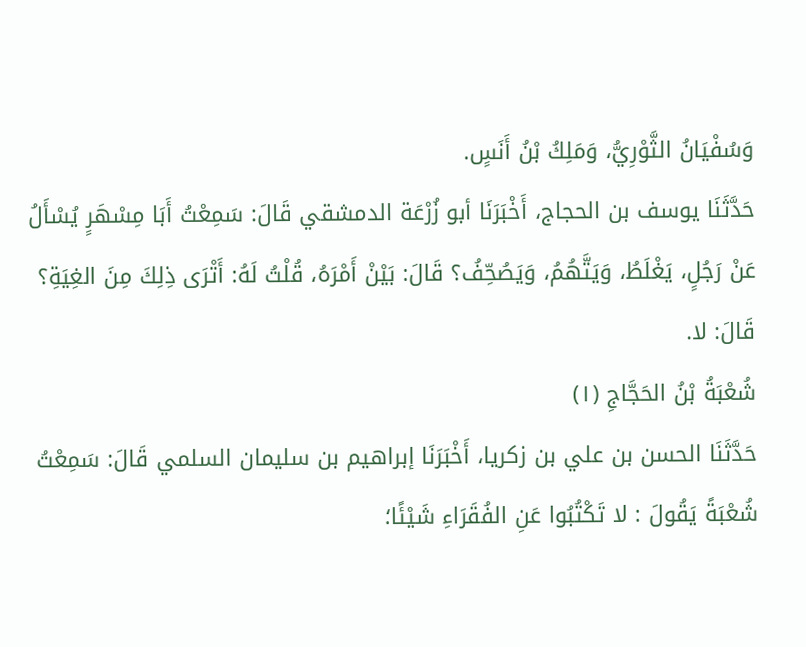وَسُفْيَانُ الثَّوْرِيُّ، وَمَلِكُ بْنُ أَنَسٍ.
حَدَّثَنَا يوسف بن الحجاج، أَخْبَرَنَا أبو زُرْعَة الدمشقي قَالَ: سَمِعْتُ أَبَا مِسْهَرٍ يُسْأَلُ
عَنْ رَجُلٍ، يَغْلَطُ، وَيَتَّهُمُ، وَيَصُحِّفُ؟ قَالَ: بَيْنْ أَمْرَهُ، قُلْتُ لَهُ: أَتْرَى ذِلِكَ مِنَ الغِيَةِ؟
قَالَ: لا.
شُعْبَةُ بْنُ الحَجَّاجِ (١)
حَدَّثَنَا الحسن بن علي بن زكريا، أَخْبَرَنَا إبراهيم بن سليمان السلمي قَالَ: سَمِعْتُ
شُعْبَةً يَقُولَ : لا تَكْتُبُوا عَنِ الفُقَرَاءِ شَيْئًا؛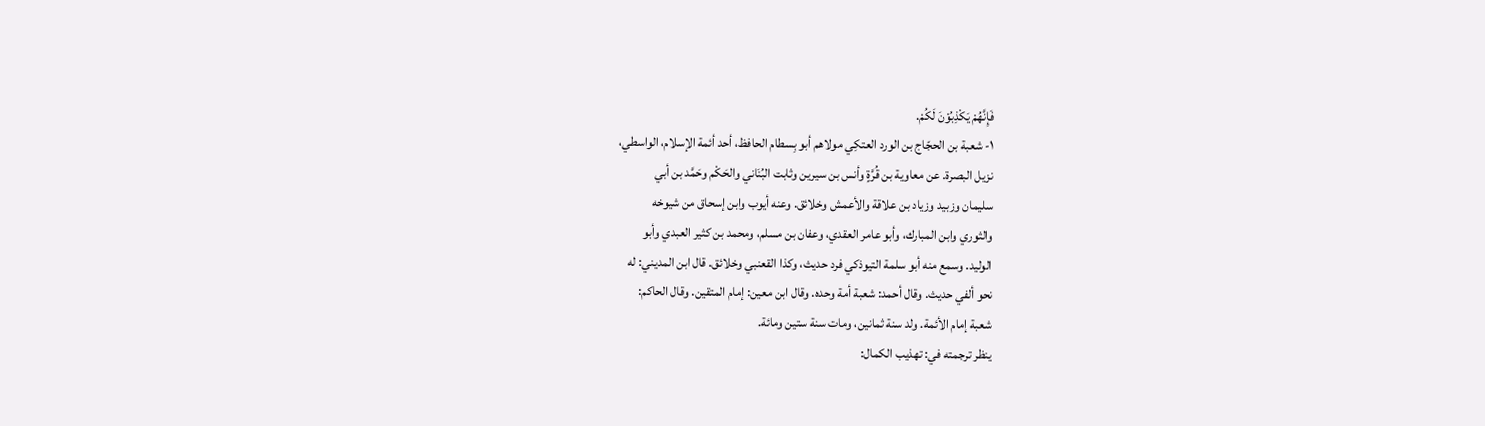فَإِنَّهُمْ يَكْذِبُوْنَ لَكُمْ.
١- شعبة بن الحجّاج بن الورد العتكِي مولاهم أبو بِسطام الحافظ، أحد أئمة الإسلام، الواسطي،
نزيل البصرة. عن معاوية بن قُرَّةٍ وأنس بن سيرين وثابت البُنَاني والحَكْم وحَمَّد بن أبي
سليمان وزبيد وزياد بن علاقة والأعمش وخلائق. وعنه أيوب وابن إسحاق من شيوخه
والثوري وابن المبارك، وأبو عامر العقدي، وعفان بن مسلم، ومحمد بن كثير العبدي وأبو
الوليد. وسمع منه أبو سلمة التيوذكي فرد حديث، وكذا القعنبي وخلائق. قال ابن المديني: له
نحو ألفي حديث. وقال أحمد: شعبة أمة وحده. وقال ابن معين: إمام المتقين. وقال الحاكم:
شعبة إمام الأئمة. ولد سنة ثمانين، ومات سنة ستين ومائة.
ينظر ترجمته في: تهذيب الكمال: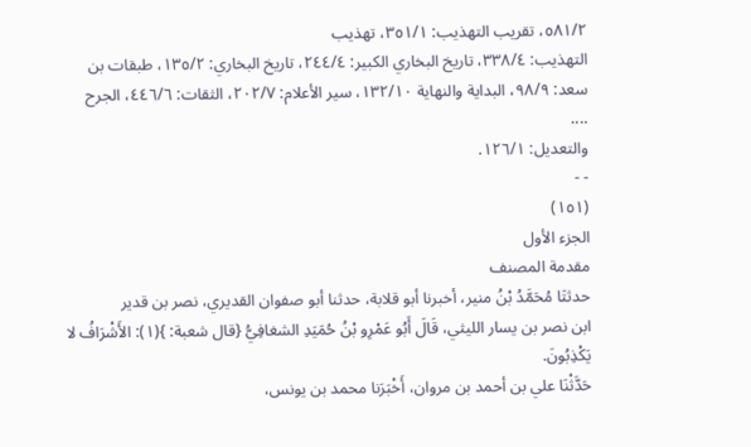٥٨١/٢، تقريب التهذيب: ٣٥١/١، تهذيب
التهذيب: ٣٣٨/٤، تاريخ البخاري الكبير: ٢٤٤/٤، تاريخ البخاري: ١٣٥/٢، طبقات بن
سعد: ٩٨/٩، البداية والنهاية ١٣٢/١٠، سير الأعلام: ٢٠٢/٧، الثقات: ٤٤٦/٦، الجرح
....
والتعديل: ١٢٦/١.
- -
(١٥١)
الجزء الأول
مقدمة المصنف
حدثتَا مُحَمَّدُ بْنُ منير، أخبرنا أبو قلابة، حدثنا أبو صفوان القديري، نصر بن قدير
ابن نصر بن يسار الليثي، قَالَ أَبُو عَمْرِو بْنُ حُمَيَدِ الشغافِيُّ {قال شعبة: }(١): الأَشْرَافُ لا
يَكْذِبُونَ.
حَدَّثْنَا علي بن أحمد بن مروان، أَخْبَرَنا محمد بن يونس،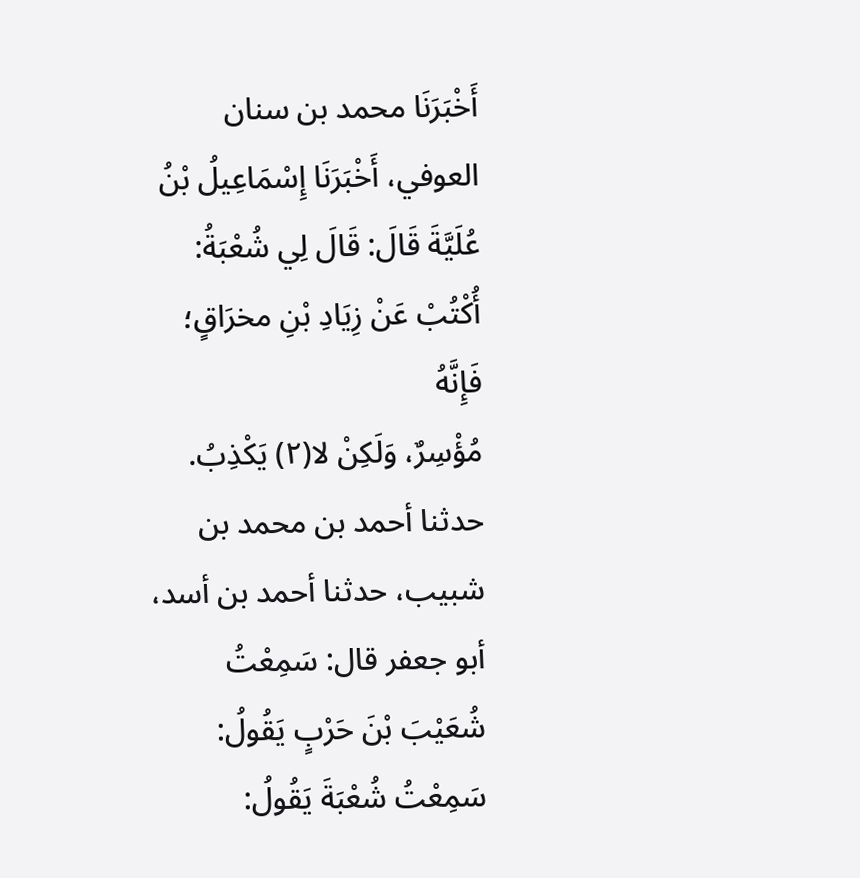أَخْبَرَنَا محمد بن سنان
العوفي، أَخْبَرَنَا إِسْمَاعِيلُ بْنُ عُلَيَّةَ قَالَ: قَالَ لِي شُعْبَةُ: أُكْتُبْ عَنْ زِيَادِ بْنِ مخرَاقٍ؛ فَإِنَّهُ
مُؤْسِرٌ، وَلَكِنْ لا(٢) يَكْذِبُ.
حدثنا أحمد بن محمد بن شبيب، حدثنا أحمد بن أسد، أبو جعفر قال: سَمِعْتُ
شُعَيْبَ بْنَ حَرْبٍ يَقُولُ: سَمِعْتُ شُعْبَةَ يَقُولُ: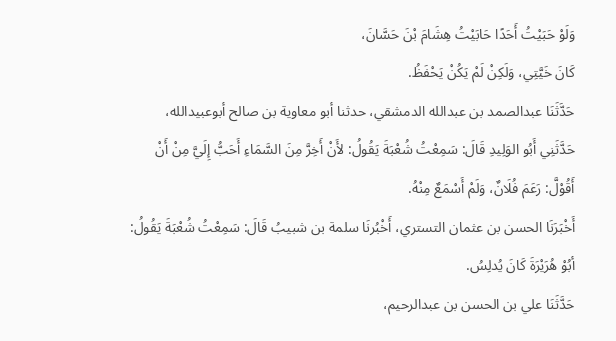وَلَوْ حَبَيْتُ أَحَدًا حَابَيْتُ هِشَامَ بْنَ حَسَّانَ،
كَانَ خَيَّتِي، وَلَكِنْ لَمْ يَكُنْ يَحْفَظُ.
حَدَّثَنَا عبدالصمد بن عبدالله الدمشقي، حدثنا أبو معاوية بن صالح أبوعبيدالله،
حَدَّثَنِي أَبُو الوَلِيدِ قَالَ: سَمِعْتُ شُعْبَةَ يَقُولُ: لأَنْ أَخِرَّ مِنَ السَّمَاءِ أَحَبُّ إِلَيَّ مِنْ أَنْ
أَقُوْلَّ: رَعَمَ فُلَانٌ، وَلَمْ أَسْمَعٌ مِنْهُ.
أَخْبَرَنَا الحسن بن عثمان التستري، أَخْبُرنَا سلمة بن شبيبُ قَالَ: سَمِعْتُ شُعْبَةَ يَقُولُ:
أبُوْ هُرَيْرَةَ كَانَ يُدلِسُ.
حَدَّثَنَا علي بن الحسن بن عبدالرحيم،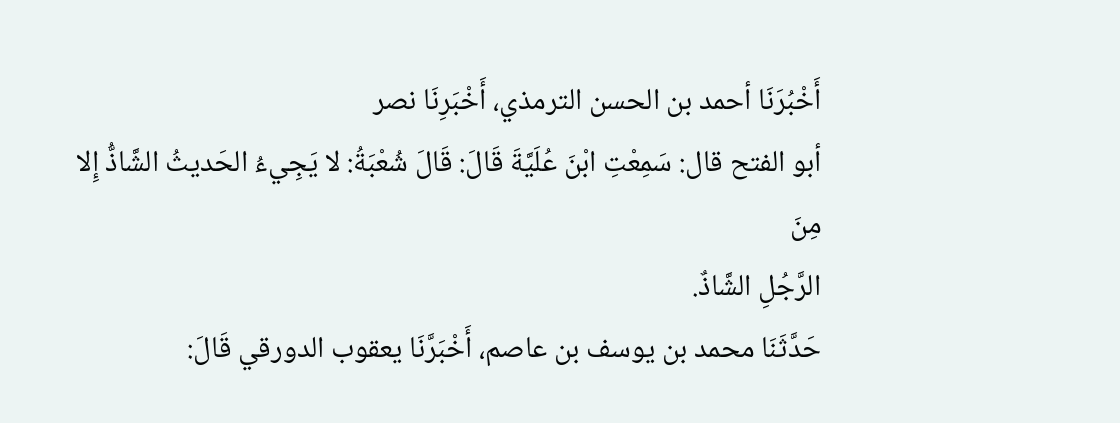أَخْبُرَنَا أحمد بن الحسن الترمذي، أَخْبَرِنَا نصر
أبو الفتح قال: سَمِعْتِ ابْنَ عُلَيَّةَ قَالَ: قَالَ شُعْبَةُ: لا يَجِيءُ الحَديثُ الشَّاذُّ إِلا مِنَ
الرَّجُلِ الشَّاذٌ.
حَدَّثَنَا محمد بن يوسف بن عاصم، أَخْبَرَّنَا يعقوب الدورقي قَالَ: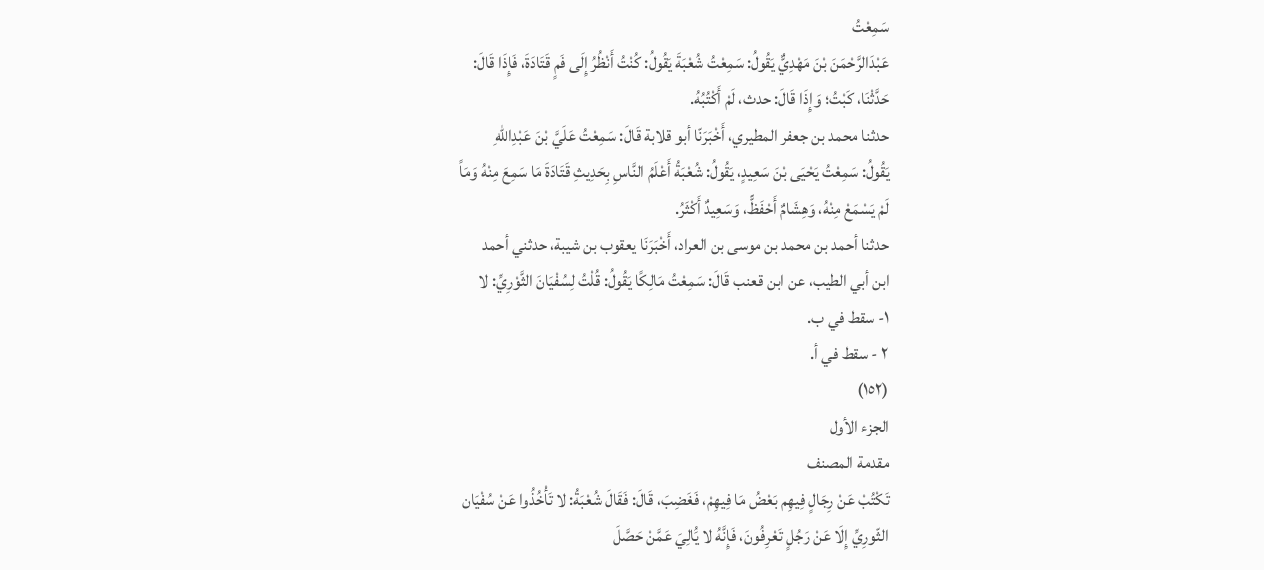سَمِعْتُ
عَبْدَالرَّحْمَنَ بْنَ مَهْدِيٌّ يَقُولُ: سَمِعْتُ شُعْبَةَ يَقُولُ: كُنْتُ أَنْظُرُ إِلَى فَمٍ قَتَادَةَ، فَإِذَا قَالَ:
حَدَّثْنَا، كَبْتُ؛ وَإِذَا قَالَ: حدث، لَمْ أَكْتُبُهُ.
حدثنا محمد بن جعفر المطيري، أَخْبَرَنّا أبو قلابة قَالَ: سَمِعْتُ عَلَيَّ بْنَ عَبْدِاللهِ
يَقُولُ: سَمِعْتُ يَحْيَى بْنَ سَعِيدٍ، يَقُولُ: شُعْبَةُ أَعْلَمُ النَّاسِ بِحَدِيثِ قَتَادَةَ مَا سَمِعَ مِنْهُ وَمَاً
لَمْ يَسْمَعْ مِنْهُ، وَهِشَامٌ أَحْفَظًّ، وَسَعِيدٌ أَكْثَرُ.
حدثنا أحمد بن محمد بن موسى بن العراد، أَخْبَرَنَا يعقوب بن شيبة، حدثني أحمد
ابن أبي الطيب، عن ابن قعنب قَالَ: سَمِعْتُ مَالِكًا يَقُولُ: قُلْتُ لِسُفْيَانَ الثَّوْرِيِّ: لا
١- سقط في ب.
٢ - سقط في أ.
(١٥٢)
الجزء الأول
مقدمة المصنف
تَكْتُبْ عَنْ رِجَالٍ فِيهِم بَعْضُ مَا فِيهِمْ، فَغَضِبَ، قَالَ: فَقَالَ شُعْبَةُ: لا تَأْخُذُوا عَنْ سُفْيَان
الثّورِيِّ إِلَا عَنْ رَجُلٍ تَعْرِفُونَ، فَإِنَّهُ لا يَُالِيَ عَمَّنْ حَصَّلَ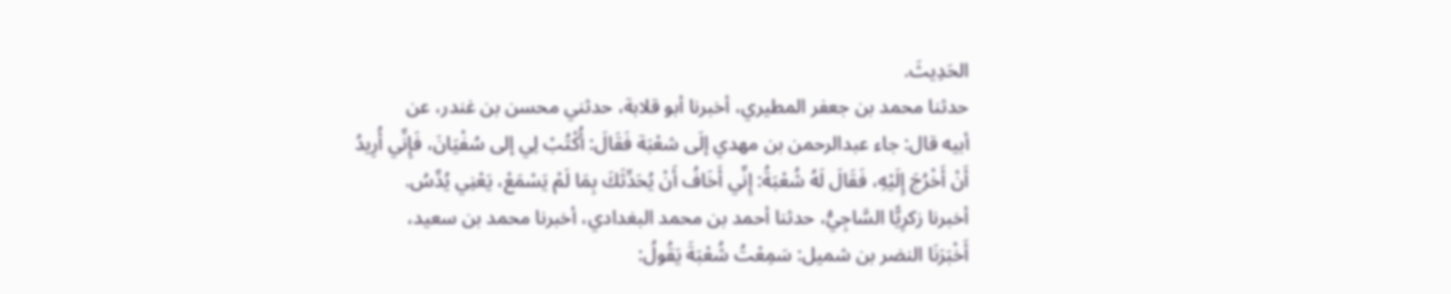الحَدِيثَ.
حدثنا محمد بن جعفر المطيري، أخبرنا أبو قلابة، حدثني محسن بن غندر، عن
أبيه قال: جاء عبدالرحمن بن مهدي إلَى شعْبَة فَقَالَ: أُكْتُبْ لِي إلى سُفْيَانَ، فَإِنِّي أُرِيدُ
أَنْ أَخْرُجَ إِلَيْهِ، فَقَالَ لَهُ شُعْبَةُ: إِنِّي أَخَافُ أَنْ يُحَدِّثَكَ بِمَا لَمْ يَسْمَعْ، يَعْنِي يُدِّسُ.
أخبرنا زکرِيًّا السَّاجِيُّ، حدثنا أحمد بن محمد البغدادي، أخبرنا محمد بن سعيد،
أَخْبَرَنَا النضر بن شميل: سَمِعْتُ شُعْبَةَ يَقُولُ: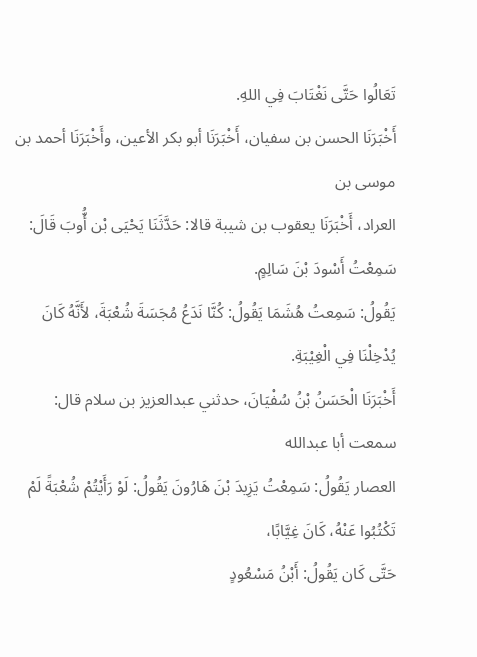تَعَالُوا حَتَّى نَغْتَابَ فِي اللهِ.
أَخْبَرَنَا الحسن بن سفيان، أَخْبَرَنَا أبو بكر الأعين، وأَخْبَرَنَا أحمد بن موسى بن
العراد، أَخْبَرَنَا يعقوب بن شيبة قالا: حَدَّثَنَا يَحْيَى بْن أُّوبَ قَالَ: سَمِعْتُ أَسْودَ بْنَ سَالِمٍ.
يَقُولُ: سَمِعتُ هُشَمَا يَقُولُ: كُنَّا نَدَعُ مُجَسَةَ شُعْبَةَ، لأَنَّهُ كَانَ يُدْخِلْنَا فِي الْغِيْبَةِ.
أَخْبَرَنَا الْحَسَنُ بْنُ سُفْيَانَ، حدثني عبدالعزيز بن سلام قال: سمعت أبا عبدالله
العصار يَقُولُ: سَمِعْتُ يَزِيدَ بْنَ هَارُونَ يَقُولُ: لَوْ رَأَيْتُمْ شُعْبَةً لَمْ تَكْتُبُوا عَنْهُ، كَانَ غِيَّابًا،
حَتَّى كَان يَقُولُ: أَبْنُ مَسْعُودٍ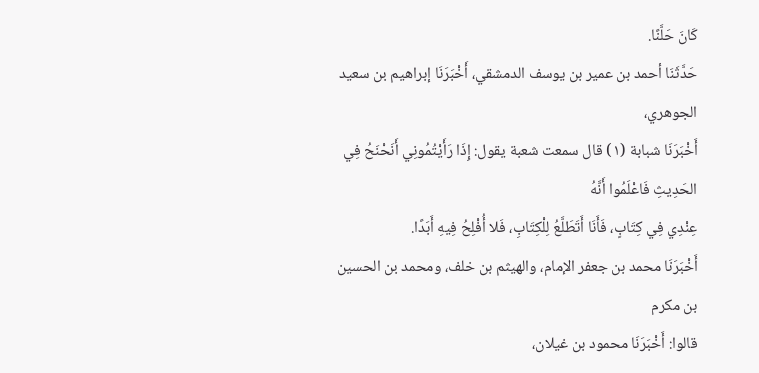كَانَ حَلَّنًا.
حَدَّثَنَا أحمد بن عمير بن يوسف الدمشقي، أَخْبَرَنَا إبراهيم بن سعيد الجوهري،
أَخْبَرَنَا شبابة (١) قال سمعت شعبة يقول: إِذَا رَأَيْتُمُونِي أَنَحْنَحُ فِي الحَدِيثِ فَاعْلَمُوا أَنَّهُ
عِنْدِي فِي كِتَابٍ، فَأَنَا أَتَطَلَّعُ لِلْكِتَابِ، فَلا أُفْلِحُ فِيهِ أَبَدًا.
أَخْبَرَنَا محمد بن جعفر الإمام، والهيثم بن خلف، ومحمد بن الحسين بن مكرم
قالوا: أَخْبَرَنَا محمود بن غيلان،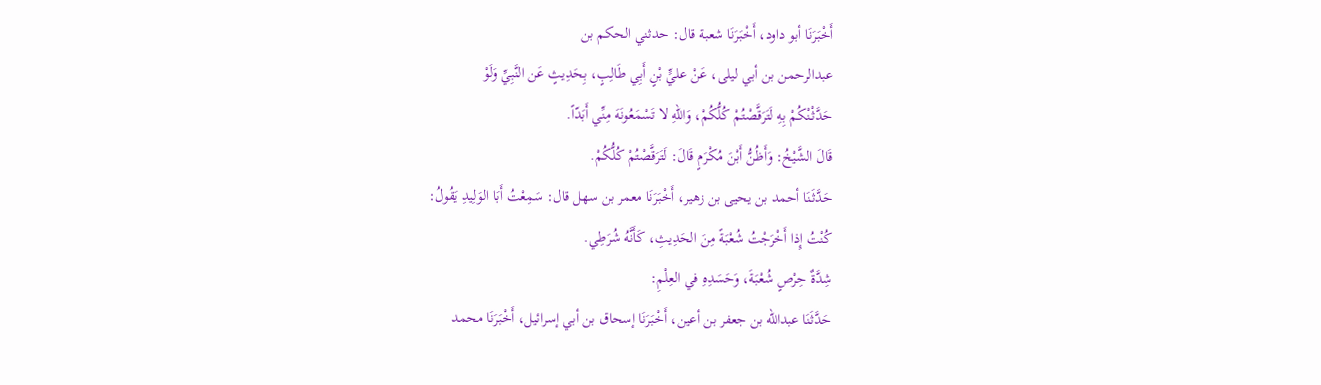أَخْبَرَنَا أبو داود، أَخْبَرَنَا شعبة قال: حدثني الحكم بن
عبدالرحمن بن أبي ليلى، عَنْ عليٍّ بْنٍ أَبِي طَالِبٍ، بِحَدِيثٍ عَن النَّبِيِّ وَلَوْ
حَدَّثْنْكُمْ بِهِ لَتَرَقَّصْتُمْ كُلُّكُمْ، وَاللهِ لا تَسْمَعُونَهَ مِنِّي أَبَدّاً.
قَالَ الشَّيْخُ: وَأَظُنُّ أَبْنَ مُكْرَمٍ قَالَ: لَتَرَقَّصْتُمْ كُلُّكُمْ.
حَدَّثَنَا أحمد بن يحيى بن زهير، أَخْبَرَنَا معمر بن سهل قال: سَمِعْتُ أَبَا الوَلِيدِ يَقُولُ:
كُنْتُ إِذا أَخْرَجْتُ شُعْبَةً مِنَ الحَدِيثِ، كَأَنَّهُ شُرَطِي.
شِدَّةٌ حِرْصٍ شُعْبَةَ، وَحَسَدِهِ في العِلْمِ:
حَدَّثَنَا عبدالله بن جعفر بن أعين، أَخْبَرَنَا إسحاق بن أبي إسرائيل، أَخْبَرَنَا محمد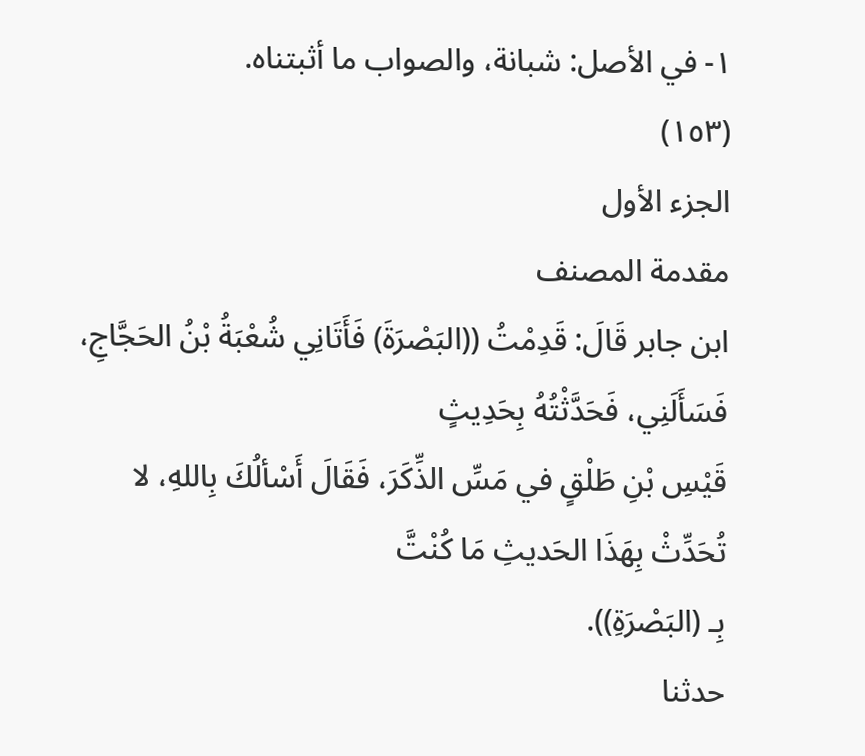١- في الأصل: شبانة، والصواب ما أثبتناه.
(١٥٣)
الجزء الأول
مقدمة المصنف
ابن جابر قَالَ: قَدِمْتُ ((البَصْرَةَ) فَأَتَانِي شُعْبَةُ بْنُ الحَجَّاجِ، فَسَأَلَنِي، فَحَدَّثْتُهُ بِحَدِيثٍ
قَيْسِ بْنِ طَلْقٍ في مَسِّ الذِّكَرَ، فَقَالَ أَسْألُكَ بِاللهِ، لا تُحَدِّثْ بِهَذَا الحَديثِ مَا كُنْتَّ
بِـ (البَصْرَةِ)).
حدثنا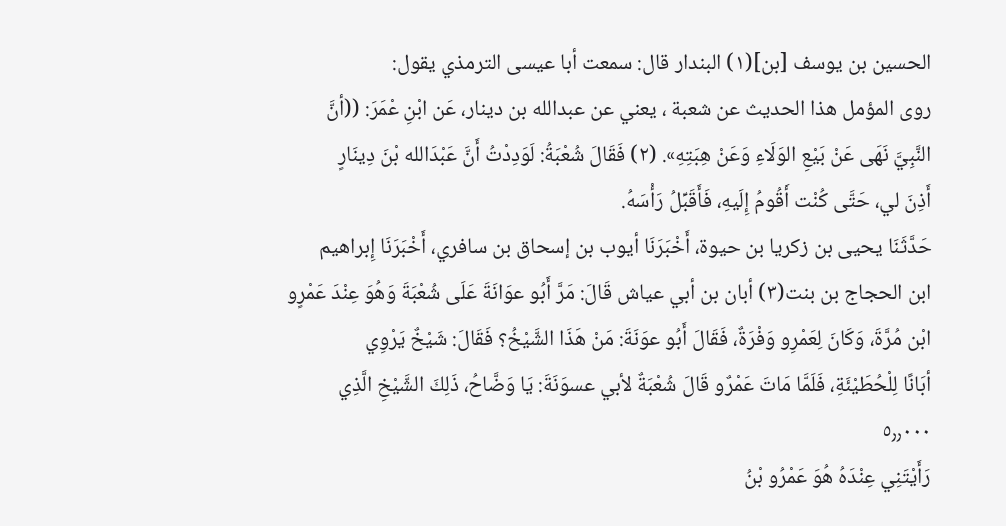الحسين بن يوسف [بن](١) البندار قال: سمعت أبا عيسى الترمذي يقول:
روى المؤمل هذا الحديث عن شعبة ، يعني عن عبدالله بن دينار، عَن ابْنِ عْمَرَ: ((أنَّ
النَّبِيَّ نَهَى عَنْ بَيْعِ الوَلَاءِ وَعَنْ هِبَتِهِ». (٢) فَقَالَ شُعْبَةُ: لَوَدِدْتُ أَنَّ عَبْدَالله بْنَ دِينَارٍ
أَذِنَ لي، حَتَّى كُنْت أَقُومُ إِلَيهِ، فَأَقَبِّلُ رَأْسَهُ.
حَدَّثَنَا يحيى بن زكريا بن حيوة، أَخْبَرَنَا أيوب بن إسحاق بن سافري، أَخْبَرَنَا إِبراهيم
ابن الحجاج بن بنت(٣) أبان بن أبي عياش قَالَ: مَرَّ أَبُو عوَانَةَ عَلَى شُعْبَةَ وَهُوَ عِنْدَ عَمْرٍو
ابْن مُرَّةَ، وَكَانَ لِعَمْرِو وَفْرَةٌ، فَقَالَ أَبُو عوَنَةَ: مَنْ هَذَا الشَّيْخُ؟ فَقَالَ: شَيْخٌ يَرْوِي
أبَانًا لِلْحُطَيْئَةِ، فَلَمَّا مَاتَ عَمْرٌو قَالَ شُعْبَةٌ لأبي عسوَنَةَ: يَا وَضَّاحُ، ذَلِكَ الشَّيْخِ الَّذِي
٥٫٫٠٠٠
رَأَيْتَنِي عِنْدَهُ هُوَ عَمْرُو بْنُ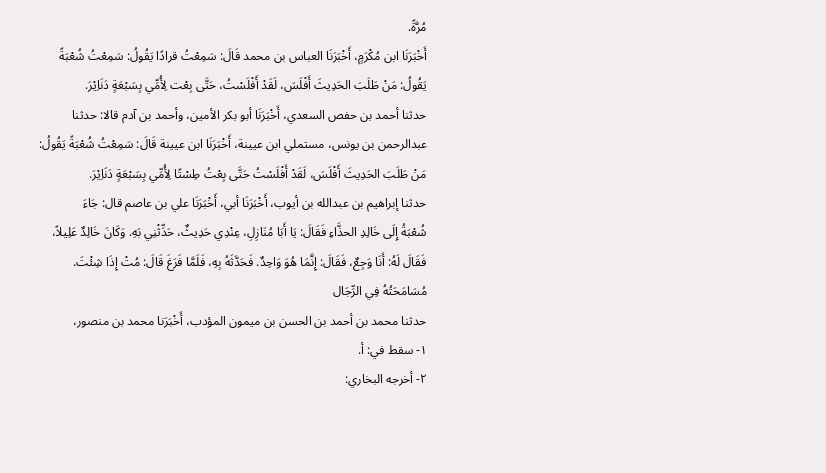مُرَّةً.
أَخْبَرَنَا ابن مُكْرَمٍ، أَخْبَرَنَا العباس بن محمد قَالَ: سَمِعْتُ قرادًا يَقُولُ: سَمِعْتُ شُعْبَةً
يَقُولُ: مَنْ طَلَبَ الحَدِيثَ أَفْلَسَ، لَقَدْ أَفْلَسْتُ، حَتَّى بِعْت لِأُمِّي بِسَبْعَةٍ دَنَاِيْرَ.
حدثنا أحمد بن حفص السعدي، أَخْبَرَنَا أبو بكر الأمين، وأحمد بن آدم قالا: حدثنا
عبدالرحمن بن يونس، مستملي ابن عيينة، أَخْبَرَنَا ابن عيينة قَالَ: سَمِعْتُ شُعْبَةً يَقُولُ:
مَنْ طَلَبَ الحَدِيثَ أَفْلَسَ، لَقَدْ أَفْلَسْتُ حَتَّى بِعْتُ طِسْتًا لِأُمِّي بِسَبْعَةٍ دَنَاِيْرَ.
حدثنا إبراهيم بن عبدالله بن أيوب، أَخْبَرَنَا أبي، أَخْبَرَنَا علي بن عاصم قال: جَاءَ
شُعْبَةُ إِلَى خَالِدِ الحذَّاءِ فَقَالَ: يَا أَبَا مُنَازِلِ، عِنْدِي حَدِيثٌ، حَدِّثْنِي بَهِ. وَكَانَ خَالِدٌ عَلِيلاً،
فَقَالَ لَهُ: أَنَا وَجِعٌ، فَقَالَ: إِنَّمَا هُوَ وَاحِدٌ. فَحَدَّثَهُ بِهِ، فَلَمَّا فَرَغَ قَالَ: مُتْ إِذَا شِئْتَ.
مُسَامَحَتُهُ فِي الرِّجَال
حدثنا محمد بن أحمد بن الحسن بن ميمون المؤدب، أَخْبَرَنا محمد بن منصور،
١- سقط في: أ.
٢- أخرجه البخاري: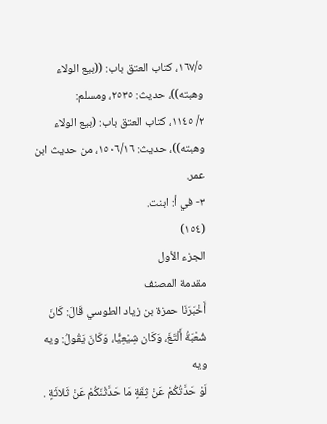١٦٧/٥، كتاب العتق باب: ((بيع الولاء وهبته))، حديث: ٢٥٣٥، ومسلم:
٢/ ١١٤٥، كتاب العتق باب: (بيع الولاء وهبته))، حديث: ١٥٠٦/١٦، من حديث ابن عمر.
٣- في أ: ابنت.
(١٥٤)
الجزء الأول
مقدمة المصنف
أَخْبَرَنَا حمزة بن زياد الطوسي قَالَ: كَانَ شُعْبَةُ أَلْتَغَ، وَكَان شِيْعِيًّا، وَكَانَ يَقُولُ: ويه ويه
لَوْ حَدَّتُكُمْ عَنْ ثِقَةٍ مَا حَدَّثْنَكُمْ عَنْ ثَلاثَةٍ .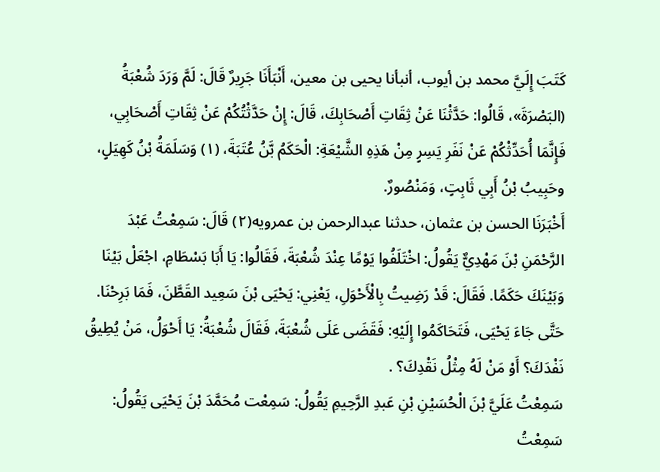كَتَبَ إِلَيَّ محمد بن أيوب، أنبأنا يحيى بن معين، أَنْبَأَنَا جَرِيرٌ قَالَ: لَمَّ وَرَدَ شُعْبَةُ
(البَصْرَةَ»، قَالُوا: حَدَّثْنَا عَنْ ثِقَاتِ أَصْحَابِكَ، قَالَ: إِنْ حَدَّثْتُكُمْ عَنْ ثِقَاتِ أَصْحَابِي،
فَإِنَّمَا أُحَدِّثْكُمْ عَنْ نَفَرِ يَسِرٍ مِنْ هَذِهِ الشَّيْعَةِ: الْحَكَمُ بَّنُ عُتَبَةَ، (١) وَسَلَمَةُ بْنُ كَهِيَلٍ،
وحَبِيبُ بْنُ أَبِي ثَابِتٍ، وَمَنْصُورٌ.
أَخْبَرَنَا الحسن بن عثمان، حدثنا عبدالرحمن بن عمرويه(٢) قَالَ: سَمِعْتُ عَبْدَ
الرَّحْمَنِ بْنَ مَهْدِيٌّ يَقُولُ: اخْتَلَفُوا يَوْمًا عِنْدَ شُعْبَةَ، فَقَالُوا: يَا أَبَا بَسْطَامِ، اجْعَلْ بَيْنَا
وَبَيْنَكَ حَكَمًا. فَقَالَ: قَدْ رَضِيتُ بِالْأَحْوَلِ، يَعْنِي: يَحْيَى بْنَ سَعِيد القَطَّنَ، فَمَا بَرِحْنَا.
حَتَّى جَاءَ يَحْيَى، فَتَحَاكَمُوا إِلَيْهِ: فَقَضَى عَلَى شُعْبَةَ، فَقَالَ شُعْبَةُ: يَا أَحْوَلُ، مَنْ يُطِيقُ
نَفْدَكَ؟ أَوْ مَنْ لَهُ مِثْلُ نَقْدِكَ؟ .
سَمِعْتُ عَلَيَّ بْنَ الْحُسَيْنِ بْنِ عَبدِ الرَّحِيمِ يَقُولُ: سَمِعْت مُحَمَّدَ بْنَ يَحْيَى يَقُولُ:
سَمِعْتُ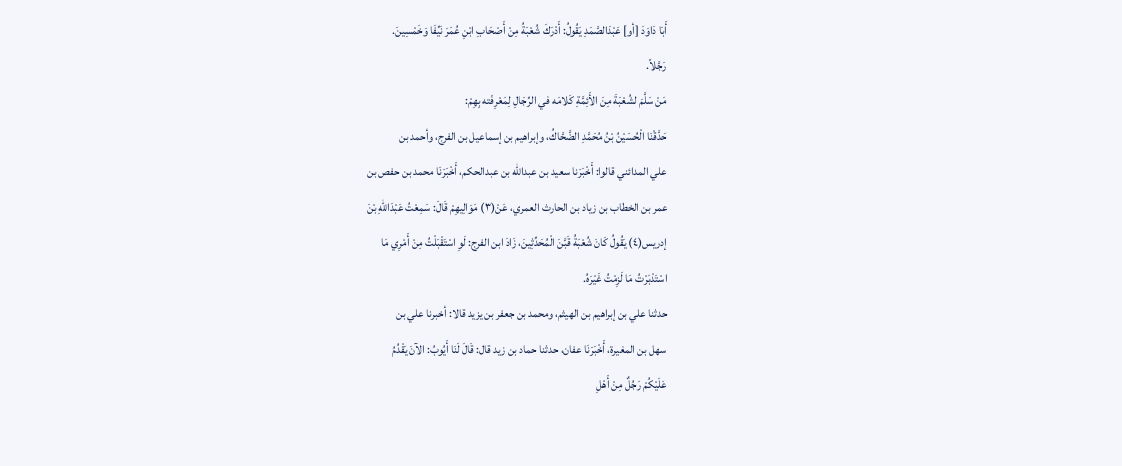أَبَا دَاوَدَ [أو] عَبْدَالصَّمَدِ يَقُولُ: أَدْرَكَ شُعْبَةُ مِنْ أَصْحَابِ ابْنِ عُمَرَ نَيِّفَا وَخَمْسِينَ.
رَجَّلاً.
مَنْ سَلَّمَ لشُعْبَةَ مِنَ الأَئِمَّةِ كَلامَه في الرِّجَالِ لِمَعْرِفَته بِهِمْ:
حَدَّقْنَا الْحُسَيْنُ بْنُ مُحَمَّدِ الضَّحَّاكُ، وإبراهيم بن إسماعيل بن الفرج، وأحمد بن
علي المدائني قالوا: أَخْبَرَنا سعيد بن عبدالله بن عبدالحكم، أَخْبَرَنَا محمد بن حفص بن
عمر بن الخطاب بن زياد بن الحارث العمري، عَنْ(٣) مَوَالِيهِمْ قَالَ: سَمِعْتُ عَبْدَاللهِ بْنَ
إدريس(٤) يَقُولُ كَانَ شُعْبَةُ قَبَّنَ الْمُحَدِّثِينَ، زَادَ ابن الفرج: لَوِ اسْتَقْبَلْتُ مِنْ أَمْرِي مَا
اسْتَدْبَرْتُ مَا لَزِمْتُ غَيْرَهُ.
حدثنا علي بن إبراهيم بن الهيثم، ومحمد بن جعفر بن يزيد قالا: أخبرنا علي بن
سهل بن المغيرة، أَخْبَرَنَا عفان، حدثنا حماد بن زيد قال: قَالَ لَنَا أَيُوبُ: الآنَ يَقْدُمُ
عَلَيْكُمْ رَجُلٌ مِنْ أَهْلِ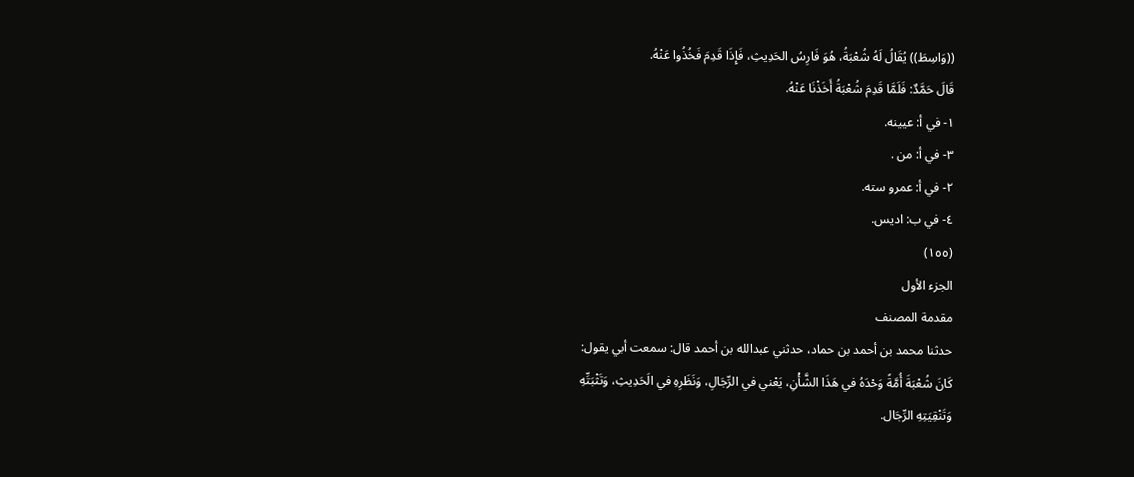((وَاسِطَ)) يُقَالُ لَهُ شُعْبَةُ، هُوَ فَارِسُ الحَدِيثِ، فَإِذَا قَدِمَ فَخُذُوا عَنْهُ.
قَالَ حَمَّدٌ: فَلَمَّا قَدِمَ شُعْبَةُ أَخَذْنَا عَنْهُ.
١- في أ: عيينه.
٣- في أ: من .
٢- في أ: عمرو سته.
٤- في ب: ادیس.
(١٥٥)
الجزء الأول
مقدمة المصنف
حدثنا محمد بن أحمد بن حماد، حدثني عبدالله بن أحمد قال: سمعت أبي يقول:
كَانَ شُعْبَةَ أُمَّةً وَحْدَهُ في هَذَا الشَّأْنِ، يَعْني في الرِّجَالِ، وَنَظَرِهِ في الَحَدِيثِ، وَتَثْبَتِّهِ
وَتَنْقِيَتِهِ الرِّجَال.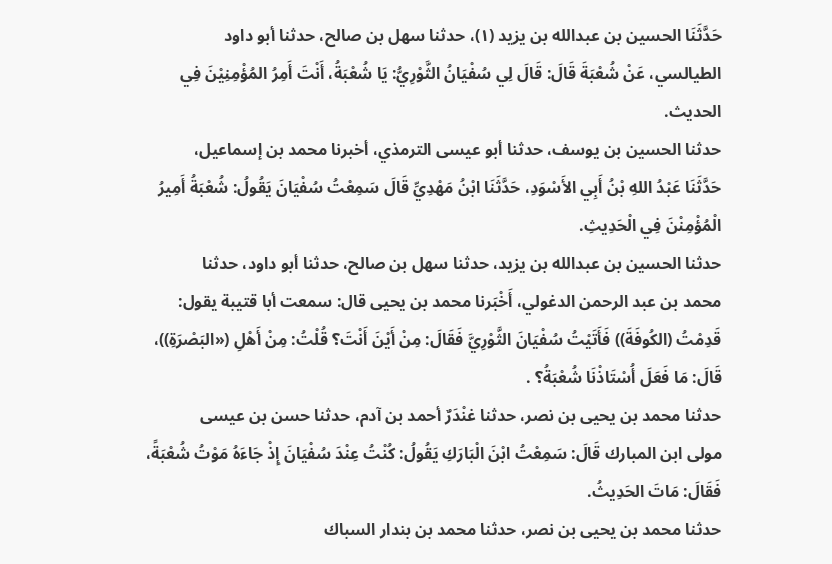حَدَّثَنَا الحسين بن عبدالله بن يزيد (١)، حدثنا سهل بن صالح، حدثنا أبو داود
الطيالسي، عَنْ شُعْبَةَ قَالَ: قَالَ لِي سُفْيَانُ الثَّوْرِيُّ: يَا شُعْبَةُ، أَنْتَ أَمِرُ المُؤْمِنِيْنَ فِي
الحدیث.
حدثنا الحسين بن يوسف، حدثنا أبو عيسى الترمذي، أخبرنا محمد بن إسماعيل،
حَدَّثَنَا عَبْدُ اللهِ بْنُ أَبِي الأَسْوَدِ، حَدَّثَنَا ابْنُ مَهْدِيِّ قَالَ سَمِعْتُ سُفْيَانَ يَقُولُ: شُعْبَةُ أَمِيرُ
الْمُؤْمِنْنَ فِي الْحَدِيثِ.
حدثنا الحسین بن عبدالله بن یزید، حدثنا سهل بن صالح، حدثنا أبو داود، حدثنا
محمد بن عبد الرحمن الدغولي، أَخْبَرنا محمد بن يحيى قال: سمعت أبا قتيبة يقول:
قَدِمْتُ (الكُوفَةَ)) فَأَتَيْتُ سُفْيَانَ الثَّوْرِيَّ فَقَالَ: مِنْ أَيْنَ أَنْتَ؟ قُلْتُ: مِنْ أَهْلِ («البَصْرَةِ))،
قَالَ: مَا فَعَلَ أُسْتَاذْنَا شُعْبَةُ؟ .
حدثنا محمد بن يحيى بن نصر، حدثنا غنْدَرٌ أحمد بن آدم، حدثنا حسن بن عيسى
مولى ابن المبارك قَالَ: سَمِعْتُ ابْنَ الْبَارَكِ يَقُولُ: كُنْتُ عِنْدَ سُفْيَانَ إِذْ جَاءَهُ مَوْتُ شُعْبَةً،
فَقَالَ: مَاتَ الحَدِيثُ.
حدثنا محمد بن يحيى بن نصر، حدثنا محمد بن بندار السباك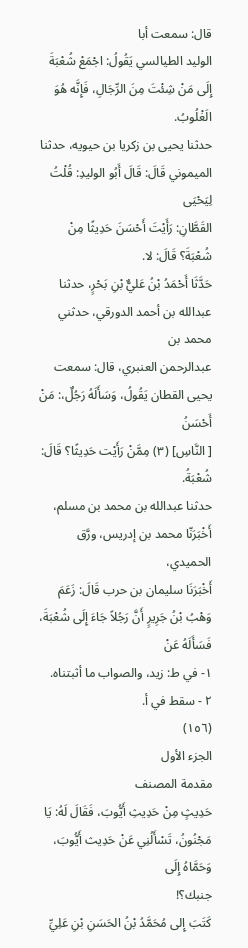قال: سمعت أبا
الوليد الطيالسي يَقُولُ: اجْمَعْ شُعْبَةَ إِلَى مَنْ شِئْتَ مِنَ الرِّجَالِ، فَإِنَّه هُوَ الَغْلُوبُ.
حدثنا يحيى بن زكريا بن حيويه، حدثنا الميموني قَالَ: قَالَ أَبُو الوليدِ: قُلْتُ لِيَحْيَى
القَطَّانِ: رَأَيْتَ أَحْسَنَ حَدِيثًا مِنْ شُعْبَةَ؟ قَالَ: لا.
حَدَّثَا أَحْمَدُ بْنُ عَليٌّ بْنِ بَحْرٍ، حدثنا عبدالله بن أحمد الدورقي، حدثني محمد بن
عبدالرحمن العنبري، قال: سمعت يحيى القطان يَقُولُ، وَسَأَلَهُ رَجُلٌ،: مَنْ أَحْسَنُ
[ النَّاسِ] (٣) مِمَّنْ رَأَيْت حَدِيثًا؟ قَالَ: شُعْبَةُ.
حدثنا عبدالله بن محمد بن مسلم، أَخْبَرَنّا محمد بن إدريس، ورَّق الحميدي،
أَخْبَرَنَا سليمان بن حرب قَالَ: زَعَمَ وَهْبُ بْنُ جَرِيرٍ أَنَّ رَجُلاً جَاءَ إِلَى شُعْبَةَ، فَسَأَلَهُ عَنْ
١- في ط: زيد، والصواب ما أثبتناه.
٢ - سقط في أ.
(١٥٦)
الجزء الأول
مقدمة المصنف
حَدِيثٍ مِنْ حَدِيثِ أَيُّوبَ، فَقَالَ لَهُ: يَا مَجْنُونُ، تَسْأَلُنِي عَنْ حَدِيث أَيُّوبَ، وَحَمَّاهُ إِلَى
جنبك؟!
كَتَبَ إِلى مُحَمَّدُ بْنُ الحَسَنِ بْنِ عَلِيِّ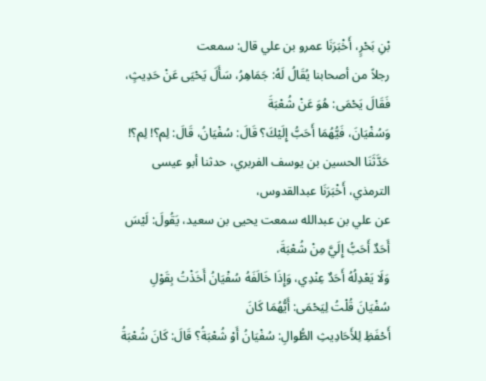بْنِ بَحْرٍ، أَخْبَرَنَا عمرو بن علي قال: سمعت
رجلاً من أصحابنا يُقَالُ لَهُ: جَمَاهِرُ، سَأَلَ يَحْيَى عَنْ حَدِيثٍ، فَقَالَ يَحْمَى: هُوَ عَنْ شُعْبَةَ
وَسُفْيَانَ، فَيُّهُمَا أَحَبُّ إِلَيْكَ؟ قَالَ: سُفْيَانُ، قَالَ: لِم؟! لِم؟!
حَدَّثَنَا الحسين بن يوسف الفربري، حدثنا أبو عيسى الترمذي، أَخْبَرَنَا عبدالقدوس،
عن علي بن عبدالله سمعت يحيى بن سعيد، يَقُولَ: لَيْسَ أَحَدٌ أَحَبُّ إِلَيَّ مِنْ شُعْبَةَ،
وَلَا يَعْدِلُهُ أَحَدٌ عِنْدِي، وَإِذَا خَالَفَهُ سُفْيَانُ أَخَذْتُ بِقَوْلِ سُفْيَانَ قُلْتُ لِيَحْمَى: أَيُّهُمَا كَانَ
أَحْفَظِ لِلأَحَادِيثِ الطُّوالِ: سُفْيَانُ أَوْ شُعْبَةُ؟ قَالَ: كَانَ شُعْبَةُ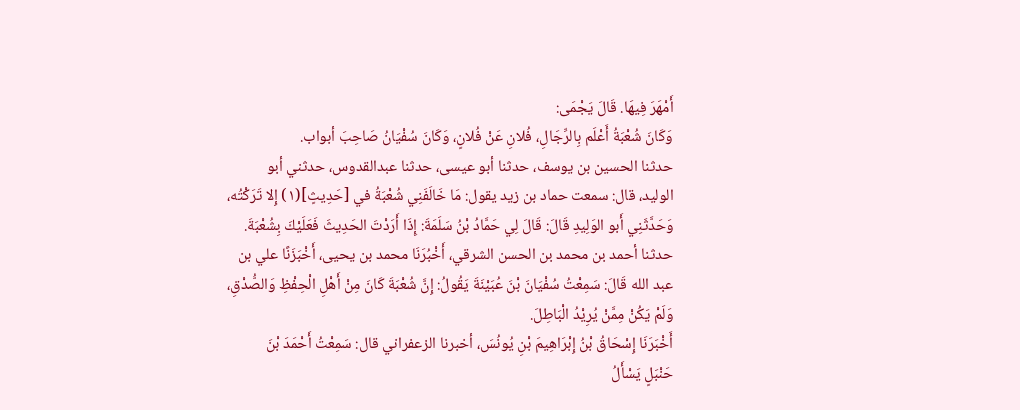أَمْهَرَ فِيهَا. قَالَ يَجْمَى:
وَكَانَ شُعْبَةُ أَعْلَم بِالرِّجَالِ، فُلانِ عَنْ فُلانٍ، وَكَانَ سُفْيَانُ صَاحِبَ أبواب.
حدثنا الحسین بن يوسف، حدثنا أبو عيسى، حدثنا عبدالقدوس، حدثني أبو
الوليد، قال: سمعت حماد بن زيد يقول: مَا خَالَفَنِي شُعْبَةُ في [حَدِيثٍ](١) إِلا تَرَكْتُه،
وَحَدَّثَنِي أَبو الوَلِيدِ قَالَ: قَالَ لِي حَمَّادُ بْنُ سَلَمَةَ: إِذَا أَرَدْتَ الحَدِيثَ فَعَلَيْكَ بِشُعْبَةَ.
حدثنا أحمد بن محمد بن الحسن الشرقي، أَخْبُرَنَا محمد بن يحيى، أَخْبَزَنًا علي بن
عبد الله قَالَ: سَمِعْتُ سُفْيَانَ بْنَ عُبَيْنَةَ يَقُولُ: إِنَّ شُعْبَةَ كَانَ مِنْ أَهْلِ الْحِفْظِ وَالصُّدْقِ،
وَلَمْ يَكُنْ مِمَّنْ يُرِيْدُ الْبَاطِلَ.
أَخْبَرَنَا إِسْحَاقُ بْنُ إِبْرَاهِيمَ بْنِ يُونُسَ، أخبرنا الزعفراني قال: سَمِعْتُ أَحْمَدَ بْنَ
حَنْبَلٍ يَسْأَلُ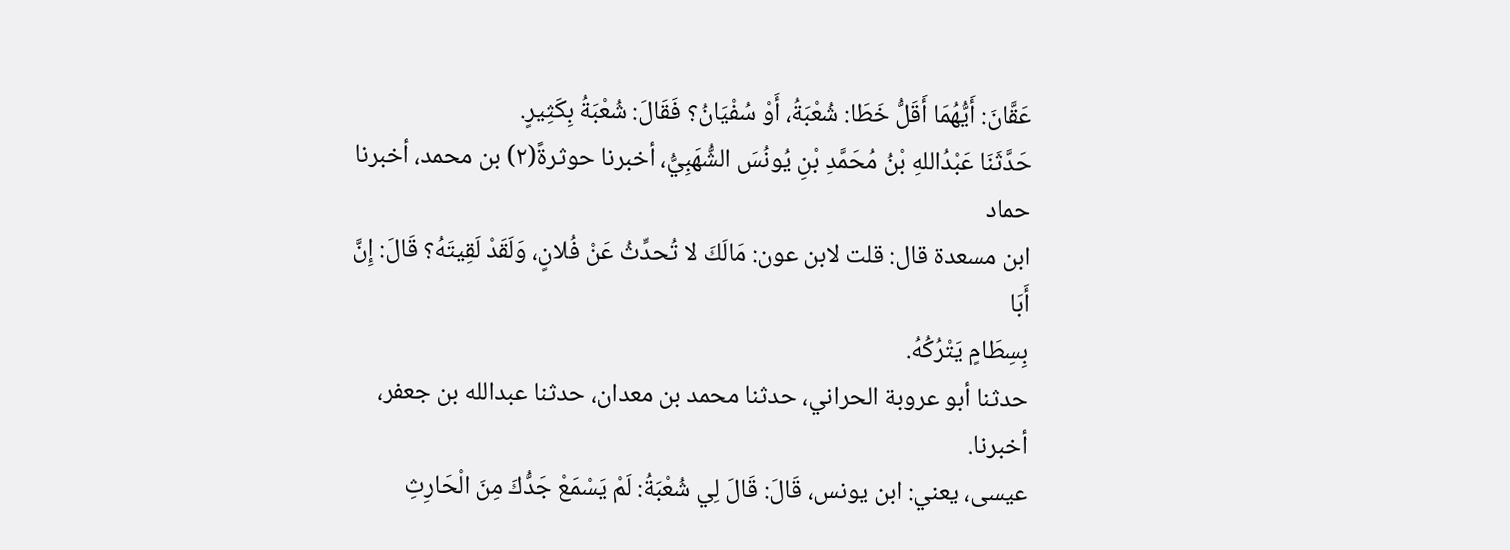عَقَّانَ: أَيُّهُمَا أَقَلُّ خَطَا: شُعْبَةُ، أَوْ سُفْيَانُ؟ فَقَالَ: شُعْبَةُ بِكَثِيرٍ.
حَدَّثَنَا عَبْدُاللهِ بْنُ مُحَمَّدِ بْنِ يُونُسَ الشُّهَبِيُّ، أخبرنا حوثرةً(٢) بن محمد، أخبرنا حماد
ابن مسعدة قال: قلت لابن عون: مَالَكَ لا تُحدِّثُ عَنْ فُلانٍ، وَلَقَدْ لَقِيتَهُ؟ قَالَ: إِنَّ أَبَا
بِسِطَامٍ يَتْرُكُهُ.
حدثنا أبو عروبة الحراني، حدثنا محمد بن معدان، حدثنا عبدالله بن جعفر، أخبرنا.
عيسى، يعني: ابن يونس، قَالَ: قَالَ لِي شُعْبَةُ: لَمْ يَسْمَعْ جَدُّكَ مِنَ الْحَارِثِ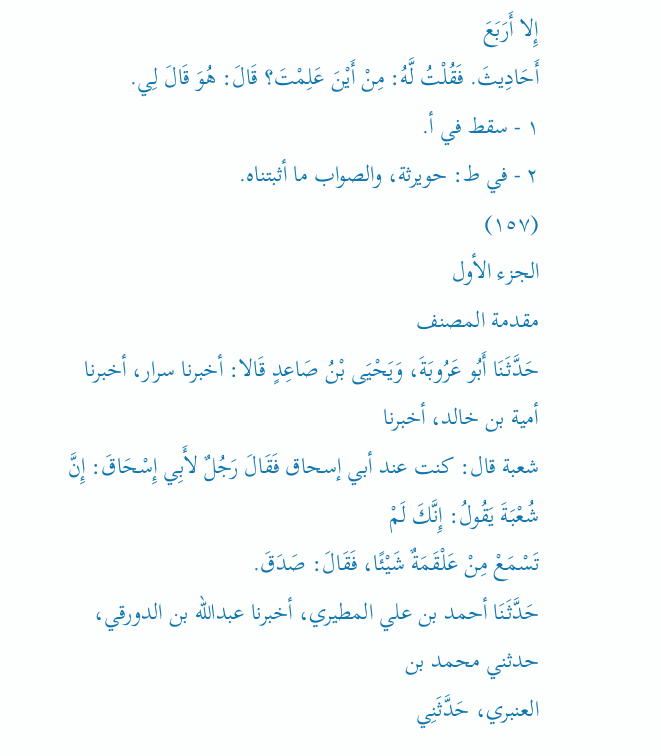إِلا أَرَبَعَ
أَحَادِيثَ. فَقُلْتُ لَّهُ: مِنْ أَيْنَ عَلِمْتَ؟ قَالَ: هُوَ قَالَ لِي.
١ - سقط في أ.
٢ - في ط: حويرثة، والصواب ما أثبتناه.
(١٥٧)
الجزء الأول
مقدمة المصنف
حَدَّثَنَا أَبُو عَرُوبَةَ، وَيَحْيَى بْنُ صَاعِدٍ قَالا: أخبرنا سرار، أخبرنا أمية بن خالد، أخبرنا
شعبة قال: كنت عند أبي إسحاق فَقَالَ رَجُلٌ لأَبِي إِسْحَاقَ: إِنَّ شُعْبَةَ يَقُولُ: إِنَّكَ لَمْ
تَسْمَعْ مِنْ عَلْقَمَةٌ شَيْئًا، فَقَالَ: صَدَقَ.
حَدَّثَنَا أحمد بن علي المطيري، أخبرنا عبدالله بن الدورقي، حدثني محمد بن
العنبري، حَدَّثَنِي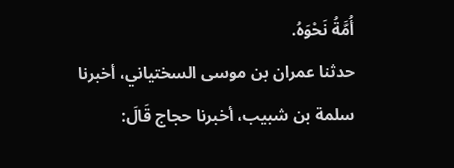أُمَّةُ نَحْوَهُ.
حدثنا عمران بن موسى السختياني، أخبرنا سلمة بن شبيب، أخبرنا حجاج قَالَ: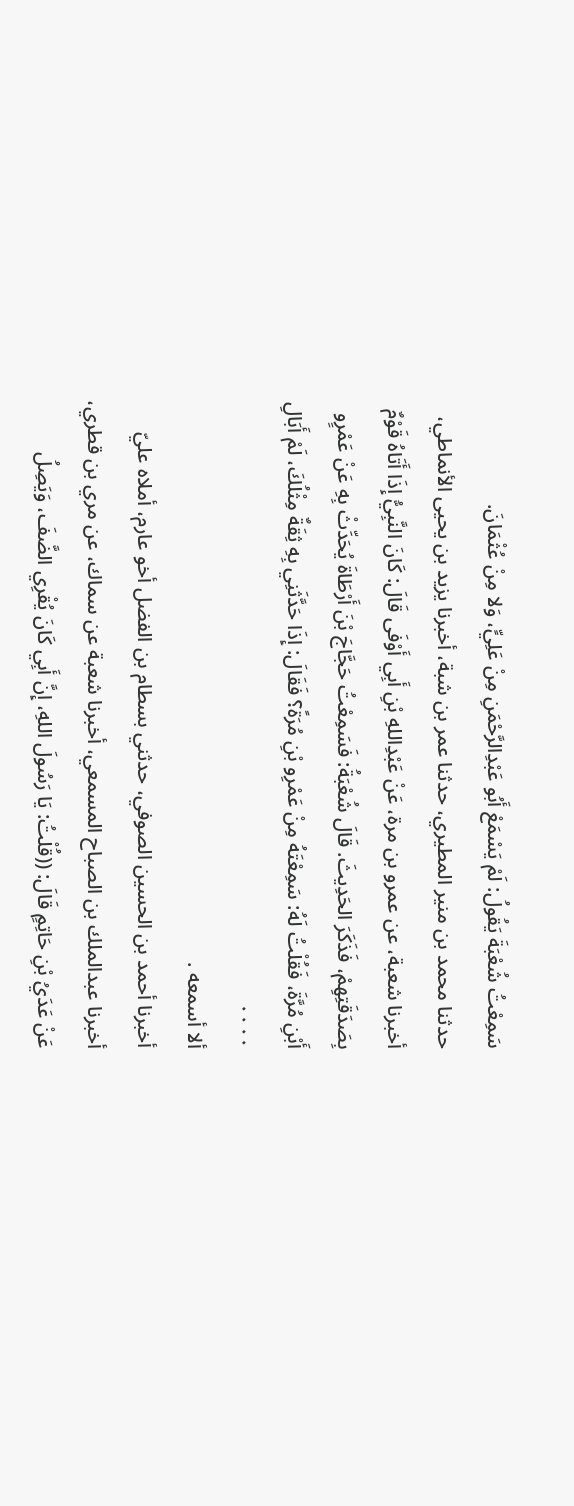سَمِعْتُ شُعْبَةَ يَقُولُ: لَمْ يَسْمَعْ أَبُو عَبْدِالرَّحْمَنِ مِنْ عَلِيٍّ، وَلا مِنْ عُثْمَانَ.
حدثنا محمد بن منير المطيري، حدثنا عمر بن شبة، أخبرنا يزيد بن يحيى الأنماطي،
أخبرنا شعبة، عن عمرو بن مرة، عَنْ عَبْدِاللهِ بْنِ أَبِي أَوْفَى قَالَ: كَانَ النَّبِيُّ إِذَا أَتَاهُ قَوْمٌ
بِصَدَقَتِهِمْ، فَذَكَرَ الحَدِيثَ. قَالَ شُعْبَةُ: فَسَمِعْتُ حَجَّاجَ بْنَ أَرْطَاةَ يُحَدِّثْ بِهِ عَنْ عَمْرٍو
أَبْنِ مُرَّةَ، فَقُلْتُ لَهُ: سَمِعْتَهُ مِنْ عَمْرِو بْنِ مُرَةً؟ فَقَالَ: إِذَا حَدَّثَنِي بِهِ ثِقَةٌ مِثْلُكَ، لَمْ أَبَالِ
٠٠٠٠
ألا أسمعه .
أخبرنا أحمد بن الحسين الصوفي، حدثني بسطام بن الفضل أخو عارم، أملاه عليّ
أخبرنا عبدالملك بن الصباح المسمعي، أخبرنا شعبة عن سماك، عن مري بن قطري،
عَنْ عَدَيُ بْنِ حَاتِمٍ قَالَ: ((قُلْتُ: يَا رَسُولَ اللهِ، إِنَّ أَبِي كَانَ يُقْرِي الضَّفَ، وَيَصِلُ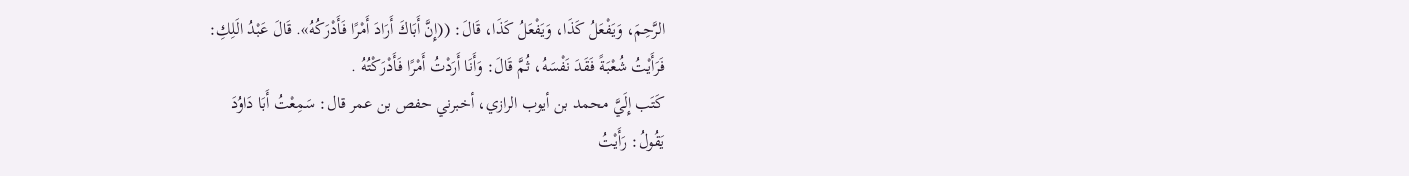الرَّحِمَ، وَيَفْعَلُ كَذَا، وَيَفْعَلُ كَذَا، قَالَ: ((إِنَّ أَبَاكَ أَرَادَ أَمْرًا فَأَدْرَكُهُ». قَالَ عَبْدُ الَلِكِ:
فَرَأَيْتُ شُعْبَةً فَقَدَ نَفْسَهُ، ثُمَّ قَالَ: وَأَنَا أَرَدْتُ أَمْرًا فَأَدْرَكْتُهُ .
كَتَب إِلَيَّ محمد بن أيوب الرازي، أخبرني حفص بن عمر قال: سَمِعْتُ أَبَا دَاوُدَ
يَقُولُ: رَأَيْتُ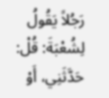رَجُلاً يَقُولُ لِشُعْبَةَ: قُلْ: حَدَّثَنِي، أَوْ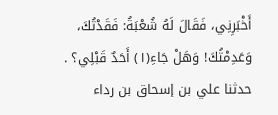أَخْبَرِنِي، فَقَالَ لَهُ شُعْبَةُ: فَقَدْتُكَ،
وَعَدِمْتُكَ! وَهَلْ جَاءِ(١) أَحَدٌ قَبْلِي؟ .
حدثنا علي بن إسحاق بن رداء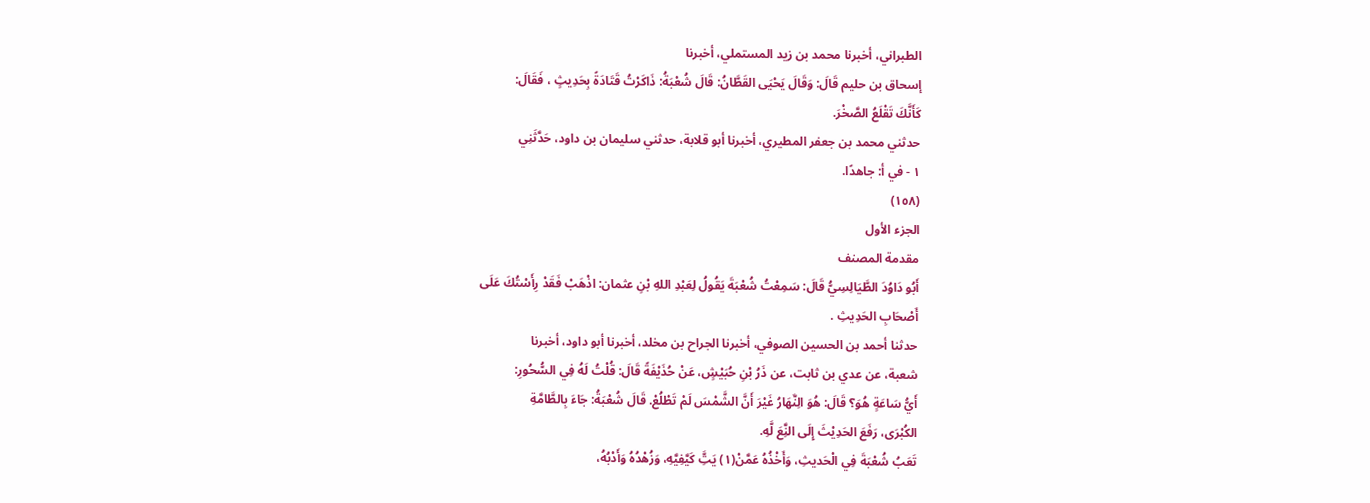الطبراني، أخبرنا محمد بن زيد المستملي، أخبرنا
إسحاق بن حليم قَالَ: وَقَالَ يَحْيَى القَطَّانُ: قَالَ شُعْبَةُ: ذَاكَرْتُ قَتَادَةً بِحَدِيثٍ ، فَقَالَ:
كَأَنَّكَ تَقْلَعُ الصَّخْرَ.
حدثني محمد بن جعفر المطيري، أخبرنا أبو قلابة، حدثني سليمان بن داود، حَدَّثَنِي
١ - في أ: جاهدًا.
(١٥٨)
الجزء الأول
مقدمة المصنف
أَبُو دَاوُدَ الطَّيَالِسِيُّ قَالَ: سَمِعْتُ شُعْبَةَ يَقُولُ لِعَبْدِ اللهِ بْنِ عثمان: اذْهَبْ فَقَدْ رِأَسْتُكَ عَلَى
أَصْحَابِ الحَدِيثِ .
حدثنا أحمد بن الحسين الصوفي، أخبرنا الجراح بن مخلد، أخبرنا أبو داود، أخبرنا
شعبة، عن عدي بن ثابت، عن ذَرُ بْنِ حُبَيْشٍ، عَنْ حُذَيْفَةً قَالَ: قُلْتُ لَهُ فِي السُّحُورِ:
أَيُّ سَاعَةٍ هُوَ؟ قَالَ: هُوَ الِنَّهَارُ غَيْرَ أَنَّ الشَّمْسَ لَمْ تَطْلُعْ. قَالَ شُعْبَةُ: جَاءَ بِالطَّامَّةِ
الكُبْرَى، رَفَعَ الحَدِيْثَ إِلَى النَِّعَ لَّهِ.
تَعَبُ شُعْبَةَ فِي الْحَديثِ، وَأَخْذُهُ عَمَّنْ(١) يَتَِّ كَيَّفِيَّهِ، وَزُهْدُهُ وَأَدْبُهُ،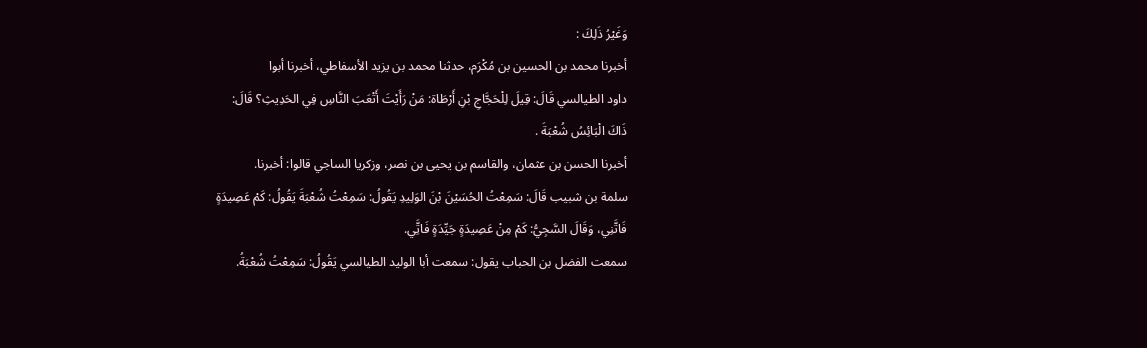وَغَيْرُ ذَلِكَ :
أخبرنا محمد بن الحسين بن مُكْرَم، حدثنا محمد بن يزيد الأسفاطي، أخبرنا أبوا
داود الطيالسي قَالَ: قِيلَ لِلْحَجَّاجِ بْنِ أَرْطَاة: مَنْ رَأَيْتَ أَتْعَبَ النَّاسِ فِي الحَدِيثِ؟ قَالَ:
ذَاكَ الْبَائِسُ شُعْبَةَ .
أخبرنا الحسن بن عثمان، والقاسم بن يحيى بن نصر، وزكريا الساجي قالوا: أخبرنا.
سلمة بن شبيب قَالَ: سَمِعْتُ الحُسَيْنَ بْنَ الوَلِيدِ يَقُولُ: سَمِعْتُ شُعْبَةَ يَقُولُ: كَمْ عَصِيدَةٍ
فَاتَّنِي، وَقَالَ السَّجِيُّ: كَمْ مِنْ عَصِيدَةٍ جَيِّدَةٍ فَاتَِّي.
سمعت الفضل بن الحباب يقول: سمعت أبا الوليد الطيالسي يَقُولُ: سَمِعْتُ شُعْبَةُ.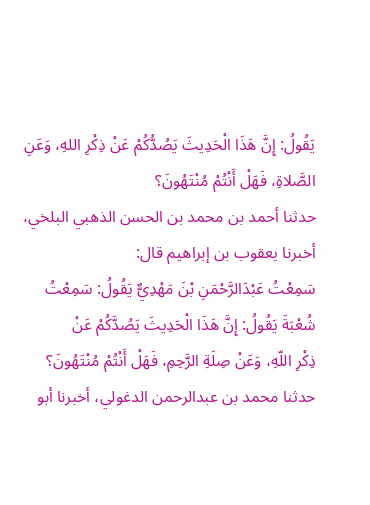يَقُولُ: إِنَّ هَذَا الْحَدِيثَ يَصُدُّكُمْ عَنْ ذِكْرِ اللهِ، وَعَنِ الصَّلاةِ، فَهَلْ أَنْتُمْ مُنْتَهُونَ؟
حدثنا أحمد بن محمد بن الحسن الذهبي البلخي، أخبرنا يعقوب بن إبراهيم قال:
سَمِعْتُ عَبْدَالرَّحْمَنِ بْنَ مَهْدِيٌّ يَقُولُ: سَمِعْتُ شُعْبَةَ يَقُولُ: إِنَّ هَذَا الْحَدِيثَ يَصُدَّكُمْ عَنْ
ذِكْرِ اللّهِ، وَعَنْ صِلَةِ الرَّحِمِ، فَهَلْ أَنْتُمْ مُنْتَهُونَ؟
حدثنا محمد بن عبدالرحمن الدغولي، أخبرنا أبو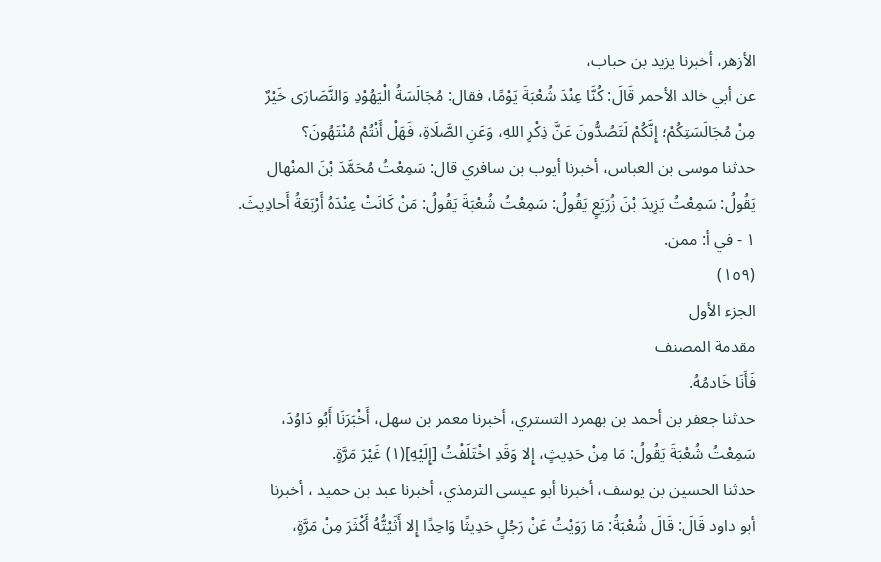الأزهر، أخبرنا يزيد بن حباب،
عن أبي خالد الأحمر قَالَ: كُنَّا عِنْدَ شُعْبَةَ يَوْمًا، فقال: مُجَالَسَةُ الْيَهُوْدِ وَالنَّصَارَى خَيْرٌ
مِنْ مُجَالَسَتِكُمْ؛ إِنَّكُمْ لَتَصُدُّونَ عَنَّ ذِكْرِ اللهِ، وَعَنِ الصَّلَاةِ، فَهَلْ أَنْتُمْ مُنْتَهُونَ؟
حدثنا موسى بن العباس، أخبرنا أيوب بن سافري قال: سَمِعْتُ مُحَمَّدَ بْنَ المنْهال
يَقُولُ: سَمِعْتُ يَزِيدَ بْنَ زُرَيَعٍ يَقُولُ: سَمِعْتُ شُعْبَةَ يَقُولُ: مَنْ كَانَتْ عِنْدَهُ أَرْبَعَةُ أَحادِيثَ.
١ - في أ: ممن.
(١٥٩)
الجزء الأول
مقدمة المصنف
فَأَنَا خَادمُهُ.
حدثنا جعفر بن أحمد بن بهمرد التستري، أخبرنا معمر بن سهل، أَخْبَرَنَا أَبُو دَاوُدَ،
سَمِعْتُ شُعْبَةَ يَقُولُ: مَا مِنْ حَدِيثٍ، إِلا وَقَدِ اخْتَلَفْتُ [إِلَيْهِ](١) غَيْرَ مَرَّةٍ.
حدثنا الحسين بن يوسف، أخبرنا أبو عيسى الترمذي، أخبرنا عبد بن حميد ، أخبرنا
أبو داود قَالَ: قَالَ شُعْبَةُ: مَا رَوَيْتُ عَنْ رَجُلٍ حَدِيثًا وَاحِدًا إِلا أَثَيْتُّهُ أَكْثَرَ مِنْ مَرَّةٍ،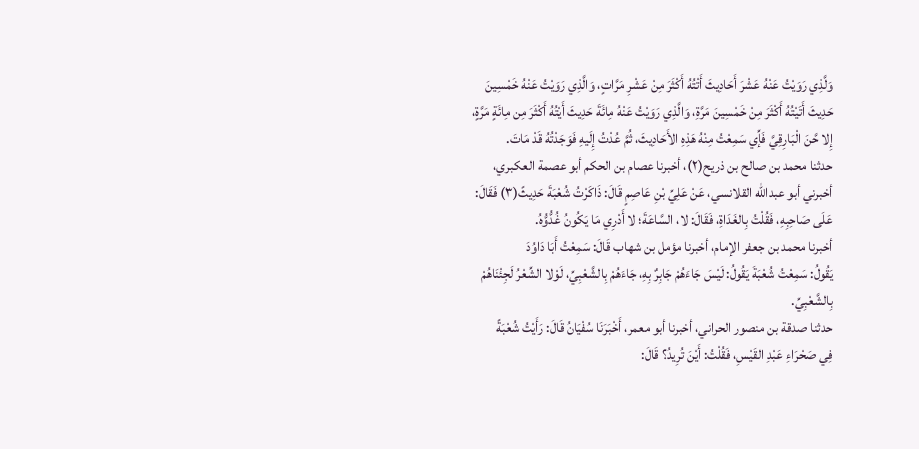وَلَّذِي رَوَيْتُ عَنْهُ عَشْرَ أَحَادِيثَ أَتْتُهُ أَكْثَرَ مِنْ عَشْرِ مَرَّاتٍ، وَالَّذِي رَوَيْتُ عَنْهُ خَمْسِينَ
حَدِيثَ أَتَيْتُهُ أَكْثَرَ مِنْ خَمْسِينَ مَرَّةِ، وَالَّذِي رَوَيْتُ عَنْهُ مِائَةَ حَدِيثَ أَيْتُهُ أَكْثَرَ مِن مِائَةٍ مَرَّةٍ،
إِلا حَّنَ الْبَارِقِيَّ فَإِّي سَمِعْتُ مِنْهُ هَذِهِ الأَحَادِيثَ، ثُمَّ عُدْتُ إِلَيهِ فَوَجَدْتُهُ قَدْ مَاتَ.
حدثنا محمد بن صالح بن ذريح(٢)، أخبرنا عصام بن الحكم أبو عصمة العكبري،
أخبرني أبو عبدالله القلانسي، عَنْ عَلِيِّ بْنِ عَاصِمٍ قَالَ: ذَاكَرْتُ شُعْبَةَ حَدِيثً(٣) فَقَالَ:
عَلَى صَاحِبِهِ، فَقُلْتُ بِالغَدَاةِ، فَقَالَ: لا، السَّاعَةَ؛ لا أَدْرِي مَا يَكُونُ غُدُّوُّهُ.
أخبرنا محمد بن جعفر الإمام، أخبرنا مؤمل بن شهاب قَالَ: سَمِعْتُ أَبَا دَاوُدَ
يَقُولُ: سَمِعْتُ شُعْبَةَ يَقُولُ: لَيْسَ جَاءَهُمْ جَابِرٌ بِهِ، جَاءَهُمْ بِالشَّعْبِيِّ، لَوْلا الشِّعْرُ لَجِئْنَاهُمْ
بِالشَّعْبِيِّ.
حدثنا صدقة بن منصور الحراني، أخبرنا أبو معمر، أَخْبَرَنَا سُفْيَانُ قَالَ: رَأَيْتُ شُعْبَةً
فِي صَحْرَاءِ عَبْدِ القَيْسِ، فَقُلْتُ: أَيْنَ تُرِيدُ؟ قَالَ: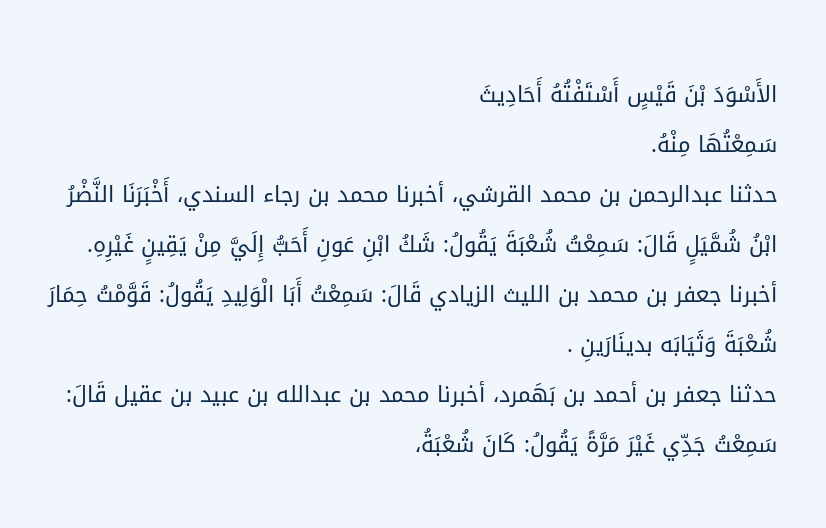الأَسْوَدَ بْنَ قَيْسٍ أَسْتَفْتُهُ أَحَادِيثَ
سَمِعْتُهَا مِنْهُ.
حدثنا عبدالرحمن بن محمد القرشي، أخبرنا محمد بن رجاء السندي، أَخْبَرَنَا النَّضْرُ
ابْنُ شُمَّيَلٍ قَالَ: سَمِعْتُ شُعْبَةَ يَقُولُ: شَكُ ابْنِ عَونِ أَحَبُّ إِلَيَّ مِنْ يَقِينٍ غَيْرِهِ.
أخبرنا جعفر بن محمد بن الليث الزيادي قَالَ: سَمِعْتُ أَبَا الْوَلِيدِ يَقُولُ: قَوَّمْتُ حِمَارَ
شُعْبَةَ وَثَيَابَه بدينَارَينِ .
حدثنا جعفر بن أحمد بن بَهَمرد، أخبرنا محمد بن عبدالله بن عبيد بن عقيل قَالَ:
سَمِعْتُ جَدِّي غَيْرَ مَرَّةً يَقُولُ: كَانَ شُعْبَةُ،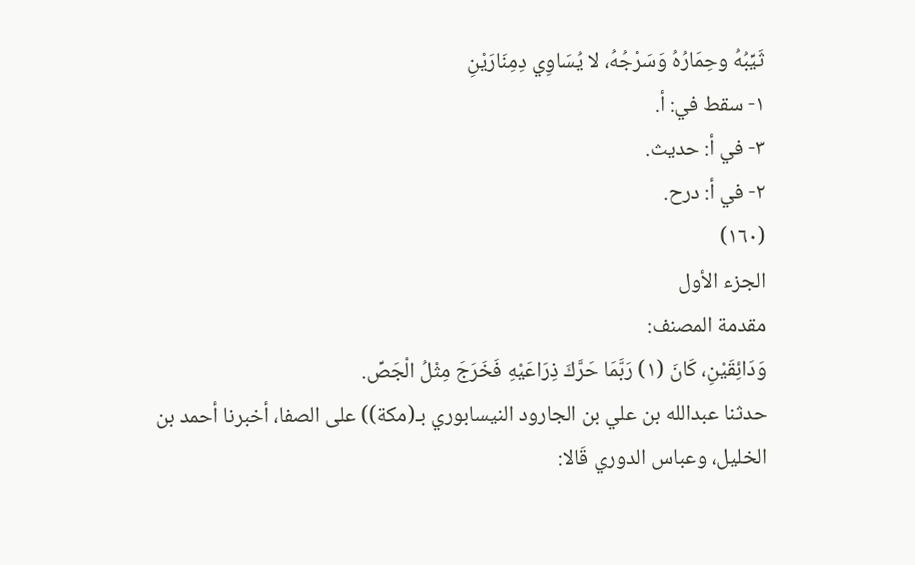ثَيِّبُهُ وحِمَارُهُ وَسَرْجُهُ، لا يُسَاوِي دِمِنَارَیْنِ
١- سقط في: أ.
٣- في أ: حديث.
٢- في أ: درح.
(١٦٠)
الجزء الأول
مقدمة المصنف:
وَدَائِقَيْنِ، كَانَ (١) رَبَّمَا حَرَّكَ ذِرَاعَيْهِ فَخَرَجَ مِثْلُ الْجَصِّ.
حدثنا عبدالله بن علي بن الجارود النيسابوري بـ(مكة)) على الصفا، أخبرنا أحمد بن
الخليل، وعباس الدوري قَالا: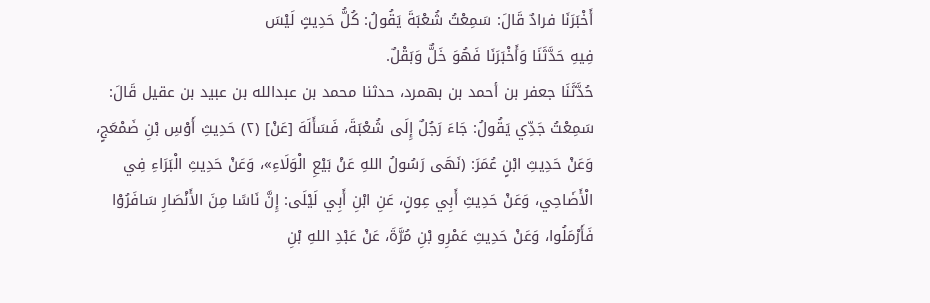أَخْبَرَنَا فرادٌ قَالَ: سَمِعْتُ شُعْبَةَ يَقُولُ: كُلُّ حَدِيثٍ لَيْسَ
فِيهِ حَدَّثَنَا وَأَخْبَرَنَا فَهُوَ خَلٌّ وَبَقْلٌ.
حُدَّثَنَا جعفر بن أحمد بن بهمرد، حدثنا محمد بن عبدالله بن عبيد بن عقيل قَالَ:
سَمِعْتُ جَدِّي يَقُولُ: جَاءَ رَجُلٌ إِلَى شُعْبَةَ، فَسَأَلَهَ [عَنْ] (٢) حَدِيثِ أَوْسِ بْنِ ضَمْعَجٍ،
وَعَنْ حَدِيثِ ابْنٍ عُمَرَ: (نَهَى رَسُولُ اللهِ عَنْ بَيْعِ الْوَلَاءِ»، وَعَنْ حَدِيثِ الْبَرَاءِ فِي
الْأَضَاحِي، وَعَنْ حَدِيثِ أَبِي عِونٍ، عَنِ ابْنِ أَبِي لَيْلَى: إِنَّ نَاسًا مِنَ الأَنْصَارِ سَافَرُوْا
فَأَرْمَلُوا، وَعَنْ حَدِيثِ عَمْرِو بْنِ مُرَّةَ، عَنْ عَبْدِ اللهِ بْنِ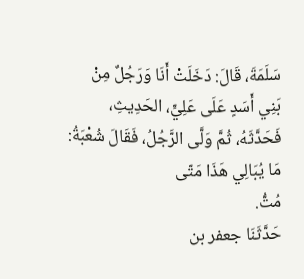سَلَمَةَ، قَالَ: دَخَلَتْ أَنَا وَرَجُلٌ مِنْ
بَنِي أَسَدٍ عَلَى عَلِيٍّ، الحَدِيثِ، فَحَدَّثَهُ، ثُمَّ وَلَّى الرَّجُلُ، فَقَالَ شُعْبَةُ: مَا يُبَالِي هَذَا مَتّى
مُتُّ.
حَدَّثَنَا جعفر بن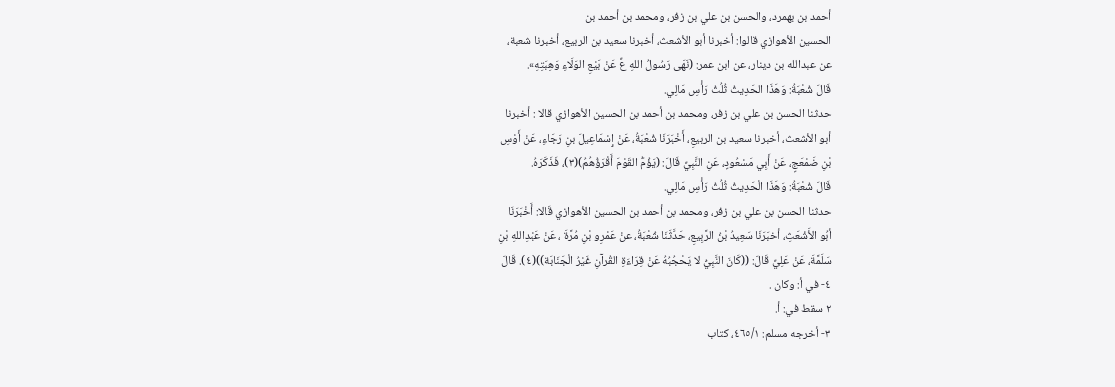أحمد بن بهمرد، والحسن بن علي بن زفر، ومحمد بن أحمد بن
الحسين الأهوازي قالوا: أخبرنا أبو الأشعث، أخبرنا سعيد بن الربيع، أخبرنا شعبة،
عن عبدالله بن دينار، عن ابن عمر: (نَهَى رَسُولُ اللهِ عِّ عَنْ بَيْعِ الوَلَاءِ وَهِبَتِهِ».
قَالَ شُعْبَةُ: وَهَذَا الحَدِيثُ ثُلُثُ رَأْسِ مَالِي.
حدثنا الحسن بن علي بن زفر، ومحمد بن أحمد بن الحسين الأهوازي قالا : أخبرنا
أبو الأشعث، أخبرنا سعيد بن الربيعِ، أَخْبَرَنَا شُعْبَةُ، عَنْ إِسْمَاعِيلَ بنِ رَجَاءِ، عَنْ أَوْسِ
بْنِ ضَمْعَجٍ، عَنْ أَبِي مَسْعُودٍ، عَنِ النَّبِيِّ قَالَ: (يَؤُمُّ القَوْمَ أَقْرَؤُهُمُ)(٣)، فَذَكَرَهُ.
قَالَ شُعْبَةُ: وَهَذَا الْحَدِيثُ ثُلُثُ رَأْسِ مَالِي.
حدثنا الحسن بن علي بن زفر، ومحمد بن أحمد بن الحسين الأهوازي قَالا: أَخْبَرَنَا
أبُو الأَشْعَثِ، أخبَرَنَا سَعِيدُ بْنُ الرَّبِيعِ، حَدَّثَنَا شُعْبَةُ، عنْ عَمْرِو بْنِ مُرَّةَ ، عَنْ عَبْدِاللهِ بْنِ
سَلَمَّةَ، عَنْ عَلِيِّ قَالَ: ((كَانَ النَّبِيُّ لا يَحْجُبُهُ عَنْ قِرَاءَةِ القُرآنِ غَيْرُ الْجَنَابَة))(٤). قَالَ
٤- في أ: وكان .
٢ سقط في: أ.
٣- أخرجه مسلم: ٤٦٥/١، كتاب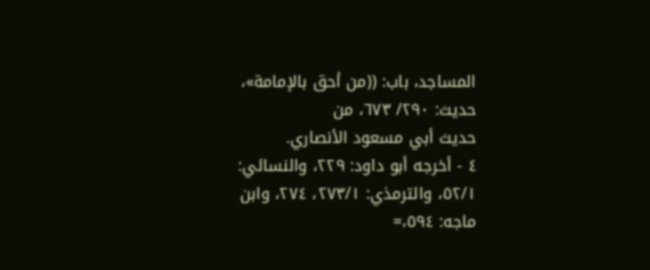المساجد، باب: ((من أحق بالإمامة»، حديث: ٢٩٠/ ٦٧٣، من
حديث أبي مسعود الأنصاري.
٤ - أخرجه أبو داود: ٢٢٩، والنسائي: ٥٢/١، والترمذي: ٢٧٣/١، ٢٧٤، وابن ماجه: ٥٩٤،=